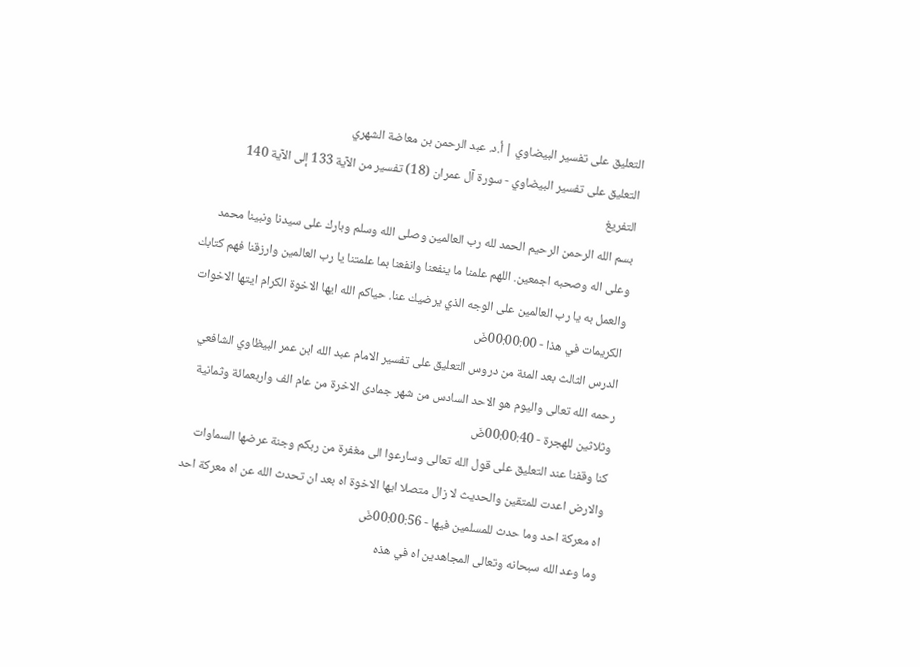التعليق على تفسير البيضاوي | أ.د. عبد الرحمن بن معاضة الشهري
التعليق على تفسير البيضاوي - سورة آل عمران (18) تفسير من الآية 133 إلى الآية 140
التفريغ
بسم الله الرحمن الرحيم الحمد لله رب العالمين وصلى الله وسلم وبارك على سيدنا ونبينا محمد وعلى اله وصحبه اجمعين. اللهم علمنا ما ينفعنا وانفعنا بما علمتنا يا رب العالمين وارزقنا فهم كتابك والعمل به يا رب العالمين على الوجه الذي يرضيك عنا. حياكم الله ايها الاخوة الكرام ايتها الاخوات الكريمات في هذا - 00:00:00ضَ
الدرس الثالث بعد المئة من دروس التعليق على تفسير الامام عبد الله ابن عمر البيظاوي الشافعي رحمه الله تعالى واليوم هو الاحد السادس من شهر جمادى الاخرة من عام الف واربعمائة وثمانية وثلاثين للهجرة - 00:00:40ضَ
كنا وقفنا عند التعليق على قول الله تعالى وسارعوا الى مغفرة من ربكم وجنة عرضها السماوات والارض اعدت للمتقين والحديث لا زال متصلا ايها الاخوة اه بعد ان تحدث الله عن اه معركة احد اه معركة احد وما حدث للمسلمين فيها - 00:00:56ضَ
وما وعد الله سبحانه وتعالى المجاهدين اه في هذه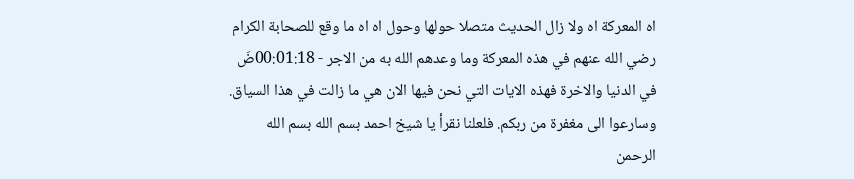اه المعركة اه ولا زال الحديث متصلا حولها وحول اه اه ما وقع للصحابة الكرام رضي الله عنهم في هذه المعركة وما وعدهم الله به من الاجر - 00:01:18ضَ
في الدنيا والاخرة فهذه الايات التي نحن فيها الان هي ما زالت في هذا السياق. وسارعوا الى مغفرة من ربكم. فلعلنا نقرأ يا شيخ احمد بسم الله بسم الله الرحمن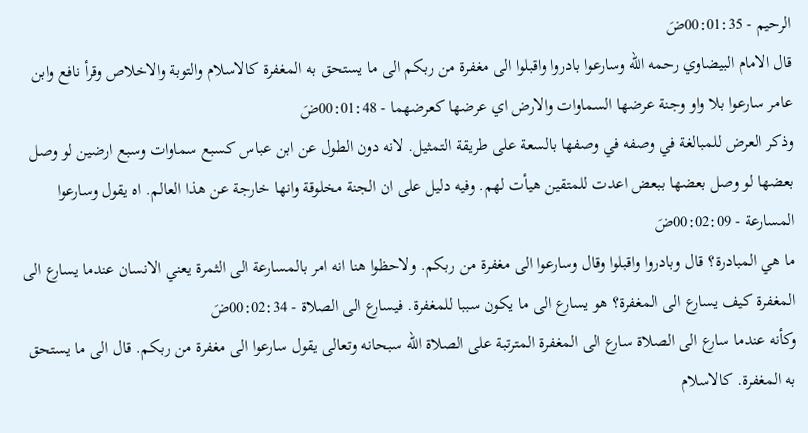الرحيم - 00:01:35ضَ
قال الامام البيضاوي رحمه الله وسارعوا بادروا واقبلوا الى مغفرة من ربكم الى ما يستحق به المغفرة كالاسلام والتوبة والاخلاص وقرأ نافع وابن عامر سارعوا بلا واو وجنة عرضها السماوات والارض اي عرضها كعرضهما - 00:01:48ضَ
وذكر العرض للمبالغة في وصفه في وصفها بالسعة على طريقة التمثيل. لانه دون الطول عن ابن عباس كسبع سماوات وسبع ارضين لو وصل بعضها لو وصل بعضها ببعض اعدت للمتقين هيأت لهم. وفيه دليل على ان الجنة مخلوقة وانها خارجة عن هذا العالم. اه يقول وسارعوا المسارعة - 00:02:09ضَ
ما هي المبادرة؟ قال وبادروا واقبلوا وقال وسارعوا الى مغفرة من ربكم. ولاحظوا هنا انه امر بالمسارعة الى الثمرة يعني الانسان عندما يسارع الى المغفرة كيف يسارع الى المغفرة؟ هو يسارع الى ما يكون سببا للمغفرة. فيسارع الى الصلاة - 00:02:34ضَ
وكأنه عندما سارع الى الصلاة سارع الى المغفرة المترتبة على الصلاة الله سبحانه وتعالى يقول سارعوا الى مغفرة من ربكم. قال الى ما يستحق به المغفرة. كالاسلام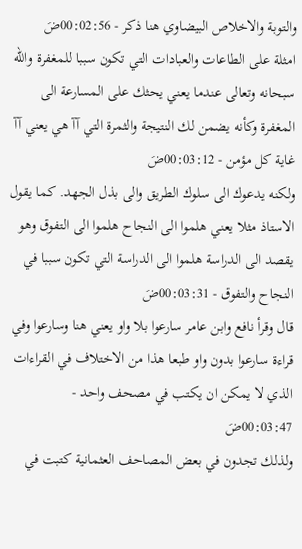والتوبة والاخلاص البيضاوي هنا ذكر - 00:02:56ضَ
امثلة على الطاعات والعبادات التي تكون سببا للمغفرة والله سبحانه وتعالى عندما يعني يحثك على المسارعة الى المغفرة وكأنه يضمن لك النتيجة والثمرة التي آآ هي يعني آآ غاية كل مؤمن - 00:03:12ضَ
ولكنه يدعوك الى سلوك الطريق والى بذل الجهد. كما يقول الاستاذ مثلا يعني هلموا الى النجاح هلموا الى التفوق وهو يقصد الى الدراسة هلموا الى الدراسة التي تكون سببا في النجاح والتفوق - 00:03:31ضَ
قال وقرأ نافع وابن عامر سارعوا بلا واو يعني هنا وسارعوا وفي قراءة سارعوا بدون واو طبعا هذا من الاختلاف في القراءات الذي لا يمكن ان يكتب في مصحف واحد - 00:03:47ضَ
ولذلك تجدون في بعض المصاحف العثمانية كتبت في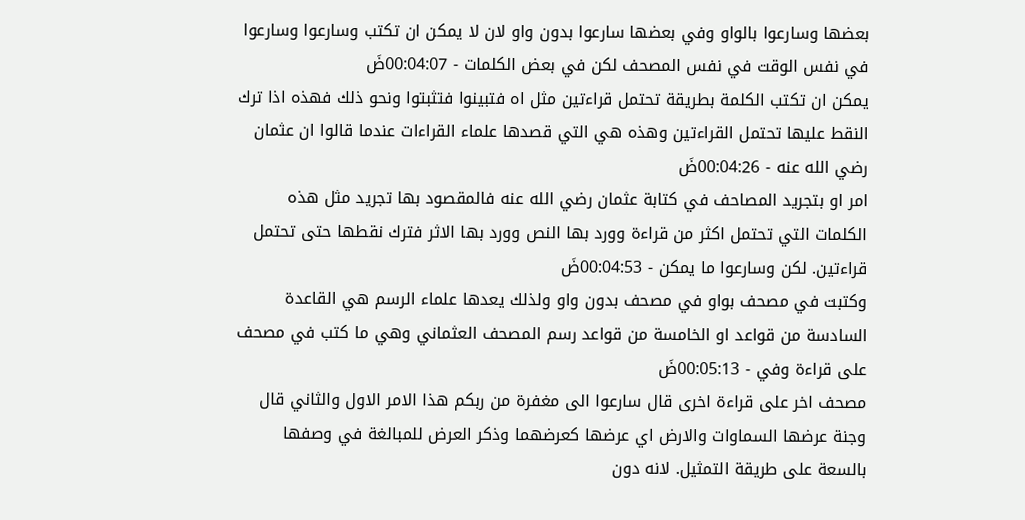بعضها وسارعوا بالواو وفي بعضها سارعوا بدون واو لان لا يمكن ان تكتب وسارعوا وسارعوا في نفس الوقت في نفس المصحف لكن في بعض الكلمات - 00:04:07ضَ
يمكن ان تكتب الكلمة بطريقة تحتمل قراءتين مثل اه فتبينوا فتثبتوا ونحو ذلك فهذه اذا ترك النقط عليها تحتمل القراءتين وهذه هي التي قصدها علماء القراءات عندما قالوا ان عثمان رضي الله عنه - 00:04:26ضَ
امر او بتجريد المصاحف في كتابة عثمان رضي الله عنه فالمقصود بها تجريد مثل هذه الكلمات التي تحتمل اكثر من قراءة وورد بها النص وورد بها الاثر فترك نقطها حتى تحتمل قراءتين. لكن وسارعوا ما يمكن - 00:04:53ضَ
وكتبت في مصحف بواو في مصحف بدون واو ولذلك يعدها علماء الرسم هي القاعدة السادسة من قواعد او الخامسة من قواعد رسم المصحف العثماني وهي ما كتب في مصحف على قراءة وفي - 00:05:13ضَ
مصحف اخر على قراءة اخرى قال سارعوا الى مغفرة من ربكم هذا الامر الاول والثاني قال وجنة عرضها السماوات والارض اي عرضها كعرضهما وذكر العرض للمبالغة في وصفها بالسعة على طريقة التمثيل. لانه دون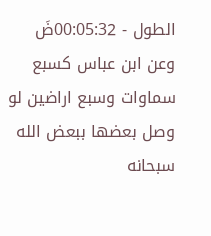الطول - 00:05:32ضَ
وعن ابن عباس كسبع سماوات وسبع اراضين لو وصل بعضها ببعض الله سبحانه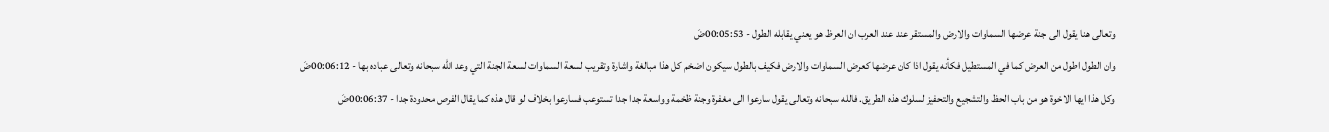وتعالى هنا يقول الى جنة عرضها السماوات والارض والمستقر عند عند العرب ان العرظ هو يعني يقابله الطول - 00:05:53ضَ
وان الطول اطول من العرض كما في المستطيل فكأنه يقول اذا كان عرضها كعرض السماوات والارض فكيف بالطول سيكون اضخم كل هذا مبالغة واشارة وتقريب لسعة السماوات لسعة الجنة التي وعد الله سبحانه وتعالى عباده بها - 00:06:12ضَ
وكل هذا ايها الاخوة هو من باب الحظ والتشجيع والتحفيز لسلوك هذه الطريق. فالله سبحانه وتعالى يقول سارعوا الى مغفرة وجنة ظخمة وواسعة جدا جدا تستوعب فسارعوا بخلاف لو قال هذه كما يقال الفرص محدودة جدا - 00:06:37ضَ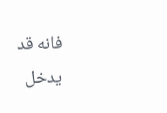فانه قد يدخل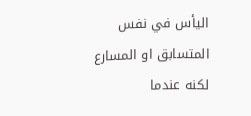اليأس في نفس المتسابق او المسارع لكنه عندما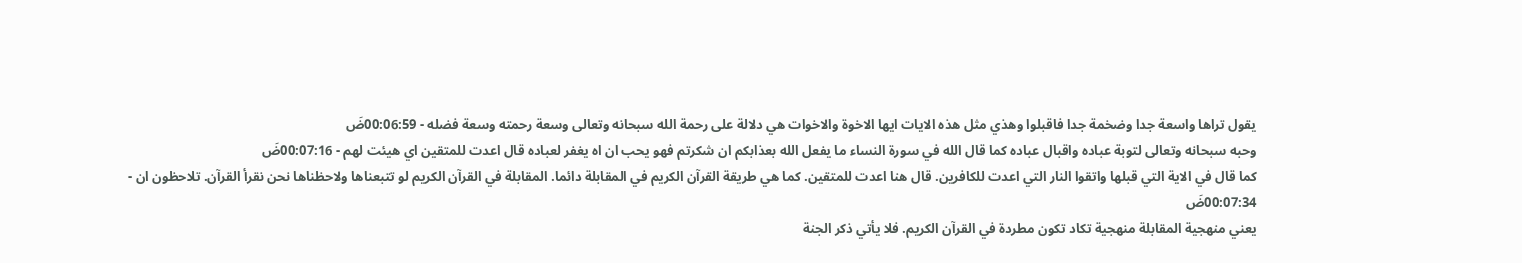يقول تراها واسعة جدا وضخمة جدا فاقبلوا وهذي مثل هذه الايات ايها الاخوة والاخوات هي دلالة على رحمة الله سبحانه وتعالى وسعة رحمته وسعة فضله - 00:06:59ضَ
وحبه سبحانه وتعالى لتوبة عباده واقبال عباده كما قال الله في سورة النساء ما يفعل الله بعذابكم ان شكرتم فهو يحب ان اه يغفر لعباده قال اعدت للمتقين اي هيئت لهم - 00:07:16ضَ
كما قال في الاية التي قبلها واتقوا النار التي اعدت للكافرين. قال هنا اعدت للمتقين. كما هي طريقة القرآن الكريم في المقابلة دائما. المقابلة في القرآن الكريم لو تتبعناها ولاحظناها نحن نقرأ القرآن. تلاحظون ان - 00:07:34ضَ
يعني منهجية المقابلة منهجية تكاد تكون مطردة في القرآن الكريم. فلا يأتي ذكر الجنة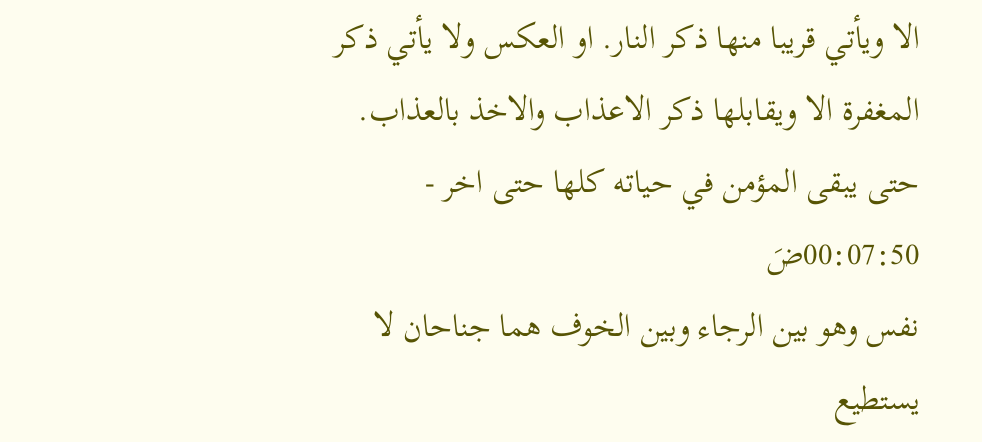الا ويأتي قريبا منها ذكر النار. او العكس ولا يأتي ذكر المغفرة الا ويقابلها ذكر الاعذاب والاخذ بالعذاب. حتى يبقى المؤمن في حياته كلها حتى اخر - 00:07:50ضَ
نفس وهو بين الرجاء وبين الخوف هما جناحان لا يستطيع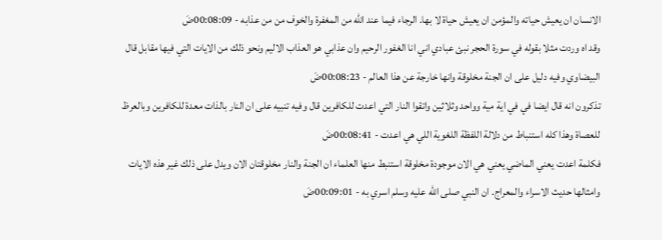الانسان ان يعيش حياته والمؤمن ان يعيش حياة لا بها. الرجاء فيما عند الله من المغفرة والخوف من من عذابه - 00:08:09ضَ
وقد اه وردت مثلا بقوله في سورة الحجر نبئ عبادي اني انا الغفور الرحيم وان عذابي هو العذاب الاليم ونحو ذلك من الايات التي فيها مقابل قال البيضاوي وفيه دليل على ان الجنة مخلوقة وانها خارجة عن هذا العالم - 00:08:23ضَ
تذكرون انه قال ايضا في في اية مية وواحد وثلاثين واتقوا النار التي اعدت للكافرين قال وفيه تنبيه على ان النار بالذات معدة للكافرين وبالعرظ للعصاة وهذا كله استنباط من دلالة اللفظة اللغوية اللي هي اعدت - 00:08:41ضَ
فكلمة اعدت يعني الماضي يعني هي الان موجودة مخلوقة استنبط منها العلماء ان الجنة والنار مخلوقتان الان ويدل على ذلك غير هذه الايات وامثالها حديث الاسراء والمعراج. ان النبي صلى الله عليه وسلم اسري به - 00:09:01ضَ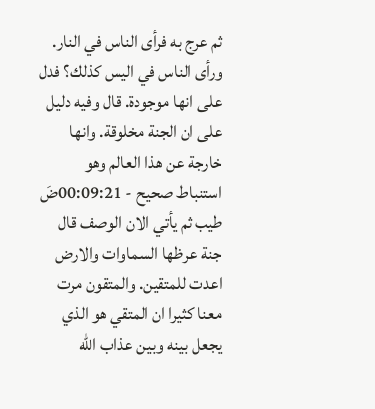ثم عرج به فرأى الناس في النار. ورأى الناس في اليس كذلك؟ فدل على انها موجودة. قال وفيه دليل على ان الجنة مخلوقة. وانها خارجة عن هذا العالم وهو استنباط صحيح - 00:09:21ضَ
طيب ثم يأتي الان الوصف قال جنة عرظها السماوات والارض اعدت للمتقين. والمتقون مرت معنا كثيرا ان المتقي هو الذي يجعل بينه وبين عذاب الله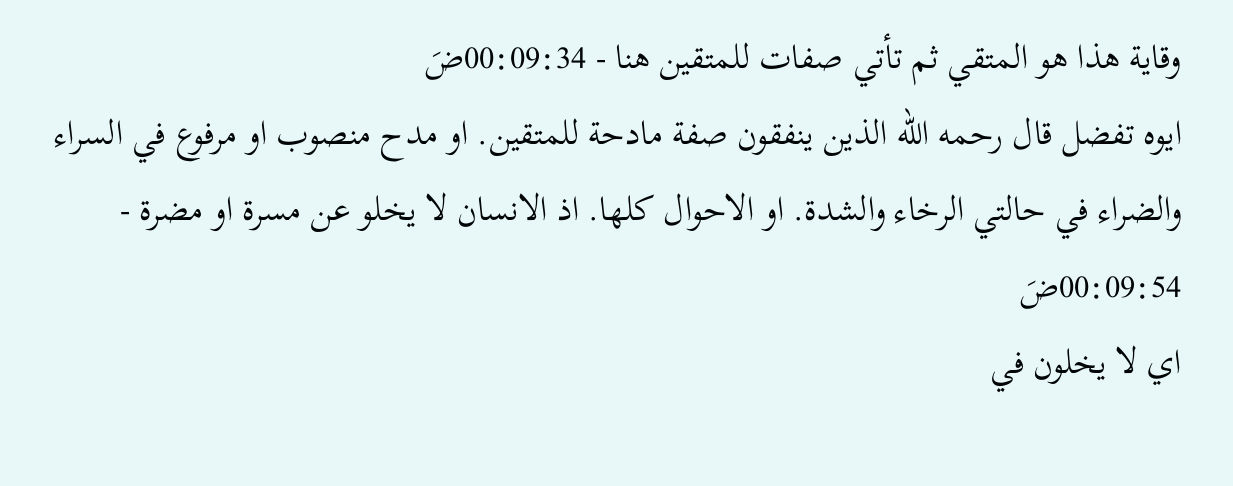وقاية هذا هو المتقي ثم تأتي صفات للمتقين هنا - 00:09:34ضَ
ايوه تفضل قال رحمه الله الذين ينفقون صفة مادحة للمتقين. او مدح منصوب او مرفوع في السراء والضراء في حالتي الرخاء والشدة. او الاحوال كلها. اذ الانسان لا يخلو عن مسرة او مضرة - 00:09:54ضَ
اي لا يخلون في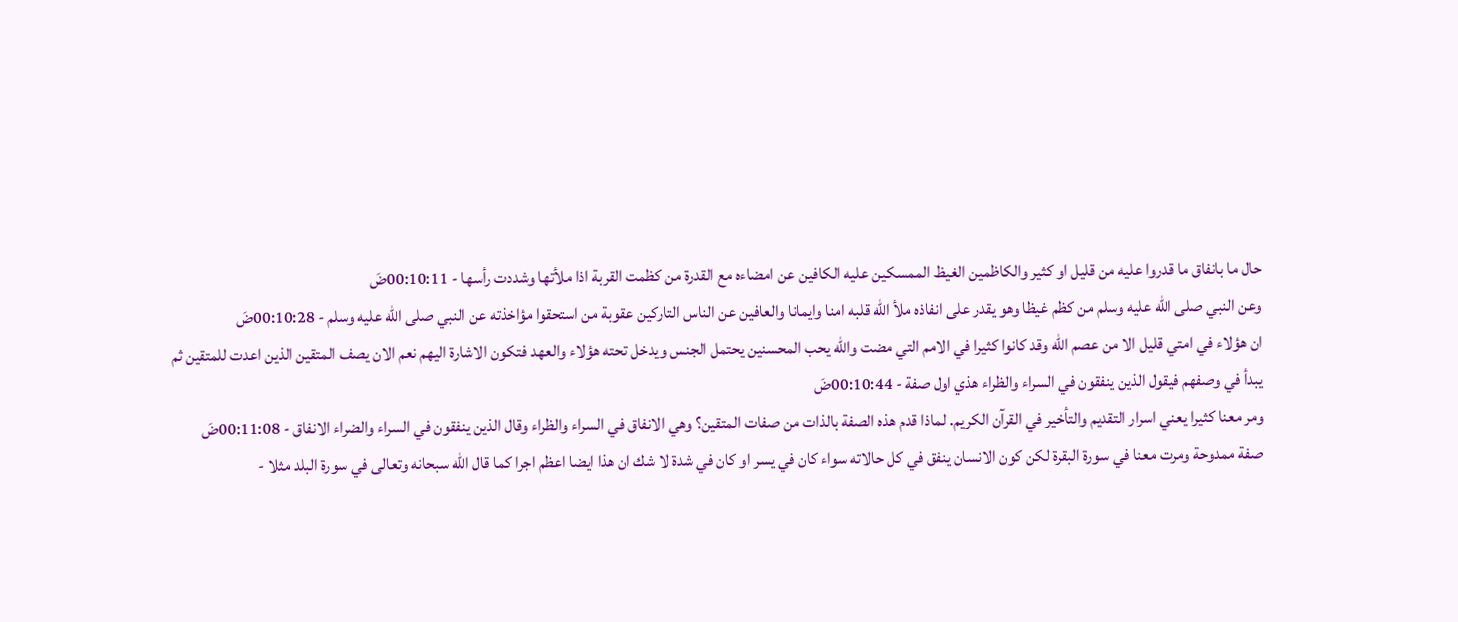حال ما بانفاق ما قدروا عليه من قليل او كثير والكاظمين الغيظ الممسكين عليه الكافين عن امضاءه مع القدرة من كظمت القربة اذا ملأتها وشددت رأسها - 00:10:11ضَ
وعن النبي صلى الله عليه وسلم من كظم غيظا وهو يقدر على انفاذه ملأ الله قلبه امنا وايمانا والعافين عن الناس التاركين عقوبة من استحقوا مؤاخذته عن النبي صلى الله عليه وسلم - 00:10:28ضَ
ان هؤلاء في امتي قليل الا من عصم الله وقد كانوا كثيرا في الامم التي مضت والله يحب المحسنين يحتمل الجنس ويدخل تحته هؤلاء والعهد فتكون الاشارة اليهم نعم الان يصف المتقين الذين اعدت للمتقين ثم يبدأ في وصفهم فيقول الذين ينفقون في السراء والظراء هذي اول صفة - 00:10:44ضَ
ومر معنا كثيرا يعني اسرار التقديم والتأخير في القرآن الكريم. لماذا قدم هذه الصفة بالذات من صفات المتقين؟ وهي الانفاق في السراء والظراء وقال الذين ينفقون في السراء والضراء الانفاق - 00:11:08ضَ
صفة ممدوحة ومرت معنا في سورة البقرة لكن كون الانسان ينفق في كل حالاته سواء كان في يسر او كان في شدة لا شك ان هذا ايضا اعظم اجرا كما قال الله سبحانه وتعالى في سورة البلد مثلا -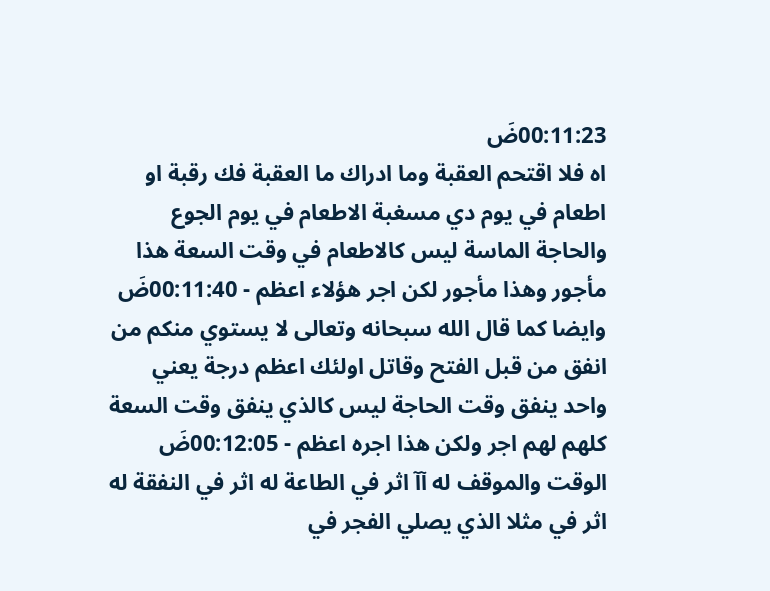00:11:23ضَ
اه فلا اقتحم العقبة وما ادراك ما العقبة فك رقبة او اطعام في يوم دي مسغبة الاطعام في يوم الجوع والحاجة الماسة ليس كالاطعام في وقت السعة هذا مأجور وهذا مأجور لكن اجر هؤلاء اعظم - 00:11:40ضَ
وايضا كما قال الله سبحانه وتعالى لا يستوي منكم من انفق من قبل الفتح وقاتل اولئك اعظم درجة يعني واحد ينفق وقت الحاجة ليس كالذي ينفق وقت السعة كلهم لهم اجر ولكن هذا اجره اعظم - 00:12:05ضَ
الوقت والموقف له آآ اثر في الطاعة له اثر في النفقة له اثر في مثلا الذي يصلي الفجر في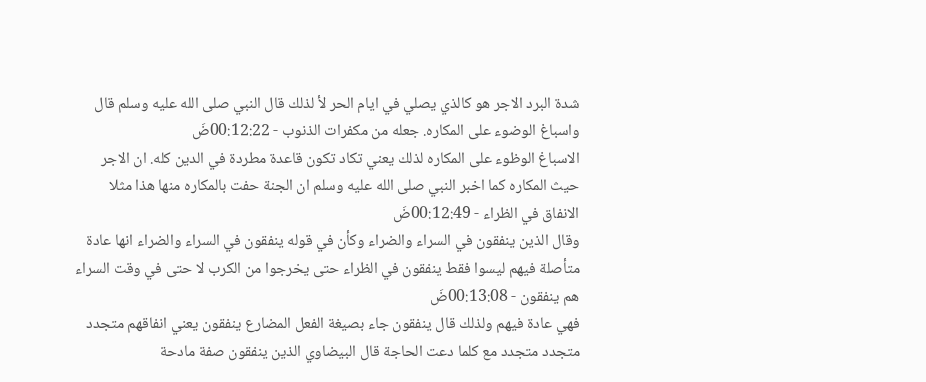شدة البرد الاجر هو كالذي يصلي في ايام الحر لأ لذلك قال النبي صلى الله عليه وسلم قال واسباغ الوضوء على المكاره. جعله من مكفرات الذنوب - 00:12:22ضَ
الاسباغ الوظوء على المكاره لذلك يعني تكاد تكون قاعدة مطردة في الدين كله. ان الاجر حيث المكاره كما اخبر النبي صلى الله عليه وسلم ان الجنة حفت بالمكاره منها هذا مثلا الانفاق في الظراء - 00:12:49ضَ
وقال الذين ينفقون في السراء والضراء وكأن في قوله ينفقون في السراء والضراء انها عادة متأصلة فيهم ليسوا فقط ينفقون في الظراء حتى يخرجوا من الكرب لا حتى في وقت السراء هم ينفقون - 00:13:08ضَ
فهي عادة فيهم ولذلك قال ينفقون جاء بصيغة الفعل المضارع ينفقون يعني انفاقهم متجدد متجدد متجدد مع كلما دعت الحاجة قال البيضاوي الذين ينفقون صفة مادحة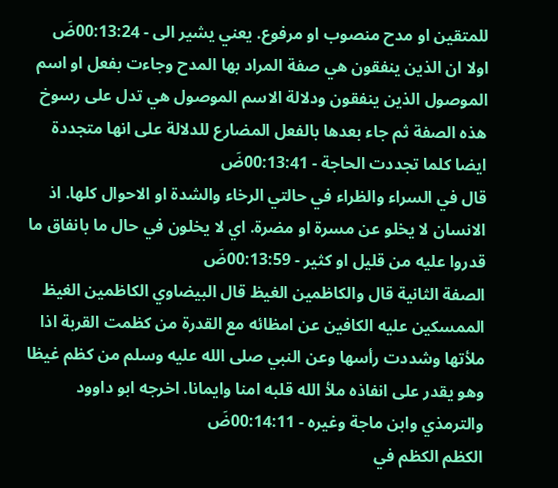للمتقين او مدح منصوب او مرفوع. يعني يشير الى - 00:13:24ضَ
اولا ان الذين ينفقون هي صفة المراد بها المدح وجاءت بفعل او اسم الموصول الذين ينفقون ودلالة الاسم الموصول هي تدل على رسوخ هذه الصفة ثم جاء بعدها بالفعل المضارع للدلالة على انها متجددة ايضا كلما تجددت الحاجة - 00:13:41ضَ
قال في السراء والظراء في حالتي الرخاء والشدة او الاحوال كلها. اذ الانسان لا يخلو عن مسرة او مضرة. اي لا يخلون في حال ما بانفاق ما قدروا عليه من قليل او كثير - 00:13:59ضَ
الصفة الثانية قال والكاظمين الغيظ قال البيضاوي الكاظمين الغيظ الممسكين عليه الكافين عن امظائه مع القدرة من كظمت القربة اذا ملأتها وشددت رأسها وعن النبي صلى الله عليه وسلم من كظم غيظا وهو يقدر على انفاذه ملأ الله قلبه امنا وايمانا. اخرجه ابو داوود والترمذي وابن ماجة وغيره - 00:14:11ضَ
الكظم الكظم في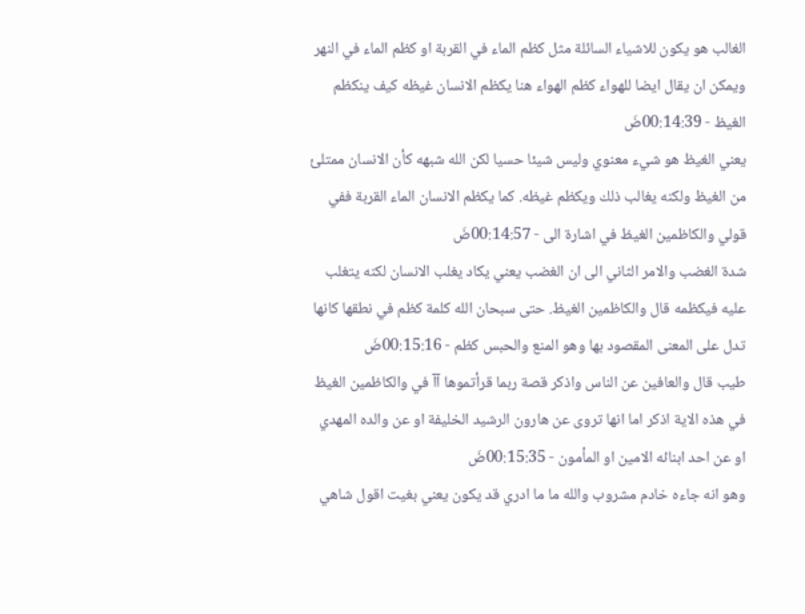الغالب هو يكون للاشياء السائلة مثل كظم الماء في القربة او كظم الماء في النهر ويمكن ان يقال ايضا للهواء كظم الهواء هنا يكظم الانسان غيظه كيف ينكظم الغيظ - 00:14:39ضَ
يعني الغيظ هو شيء معنوي وليس شيئا حسيا لكن الله شبهه كأن الانسان ممتلئ من الغيظ ولكنه يغالب ذلك ويكظم غيظه. كما يكظم الانسان الماء القربة ففي قولي والكاظمين الغيظ في اشارة الى - 00:14:57ضَ
شدة الغضب والامر الثاني الى ان الغضب يعني يكاد يغلب الانسان لكنه يتغلب عليه فيكظمه قال والكاظمين الغيظ. حتى سبحان الله كلمة كظم في نطقها كانها تدل على المعنى المقصود بها وهو المنع والحبس كظم - 00:15:16ضَ
طيب قال والعافين عن الناس واذكر قصة ربما قرأتموها آآ في والكاظمين الغيظ في هذه الاية اذكر اما انها تروى عن هارون الرشيد الخليفة او عن والده المهدي او عن احد ابنائه الامين او المأمون - 00:15:35ضَ
وهو انه جاءه خادم مشروب والله ما ما ادري قد يكون يعني بغيت اقول شاهي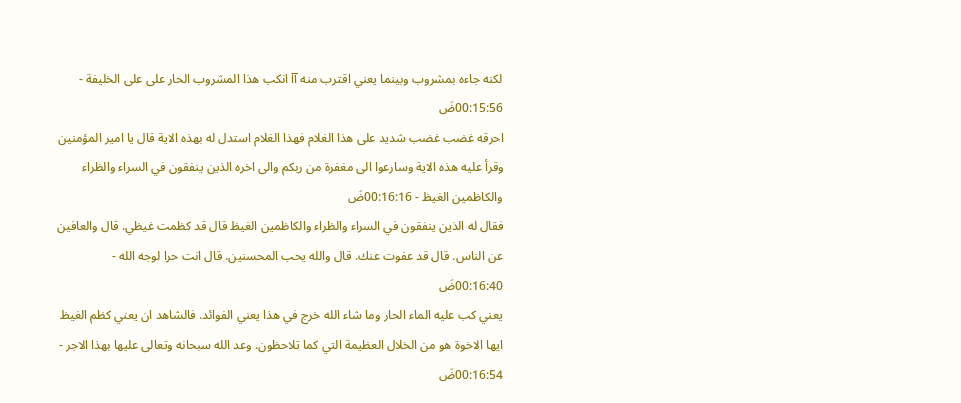لكنه جاءه بمشروب وبينما يعني اقترب منه آآ انكب هذا المشروب الحار على على الخليفة - 00:15:56ضَ
احرقه غضب غضب شديد على هذا الغلام فهذا الغلام استدل له بهذه الاية قال يا امير المؤمنين وقرأ عليه هذه الاية وسارعوا الى مغفرة من ربكم والى اخره الذين ينفقون في السراء والظراء والكاظمين الغيظ - 00:16:16ضَ
فقال له الذين ينفقون في السراء والظراء والكاظمين الغيظ قال قد كظمت غيظي. قال والعافين عن الناس. قال قد عفوت عنك. قال والله يحب المحسنين. قال انت حرا لوجه الله - 00:16:40ضَ
يعني كب عليه الماء الحار وما شاء الله خرج في هذا يعني الفوائد. فالشاهد ان يعني كظم الغيظ ايها الاخوة هو من الخلال العظيمة التي كما تلاحظون. وعد الله سبحانه وتعالى عليها بهذا الاجر - 00:16:54ضَ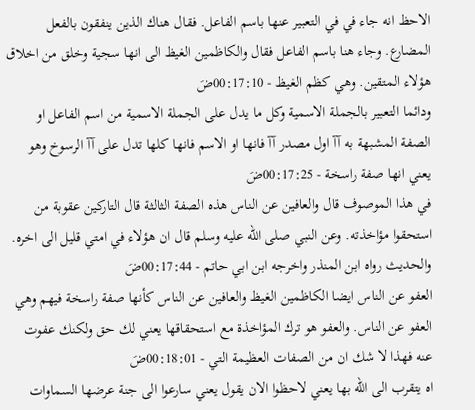الاحظ انه جاء في في التعبير عنها باسم الفاعل. فقال هناك الذين ينفقون بالفعل المضارع. وجاء هنا باسم الفاعل فقال والكاظمين الغيظ الى انها سجية وخلق من اخلاق هؤلاء المتقين. وهي كظم الغيظ - 00:17:10ضَ
ودائما التعبير بالجملة الاسمية وكل ما يدل على الجملة الاسمية من اسم الفاعل او الصفة المشبهة به آآ اول مصدر آآ فانها او الاسم فانها كلها تدل على آآ الرسوخ وهو يعني انها صفة راسخة - 00:17:25ضَ
في هذا الموصوف قال والعافين عن الناس هذه الصفة الثالثة قال التاركين عقوبة من استحقوا مؤاخذته. وعن النبي صلى الله عليه وسلم قال ان هؤلاء في امتي قليل الى اخره. والحديث رواه ابن المنذر واخرجه ابن ابي حاتم - 00:17:44ضَ
العفو عن الناس ايضا الكاظمين الغيظ والعافين عن الناس كأنها صفة راسخة فيهم وهي العفو عن الناس. والعفو هو ترك المؤاخذة مع استحقاقها يعني لك حق ولكنك عفوت عنه فهذا لا شك ان من الصفات العظيمة التي - 00:18:01ضَ
اه يتقرب الى الله بها يعني لاحظوا الان يقول يعني سارعوا الى جنة عرضها السماوات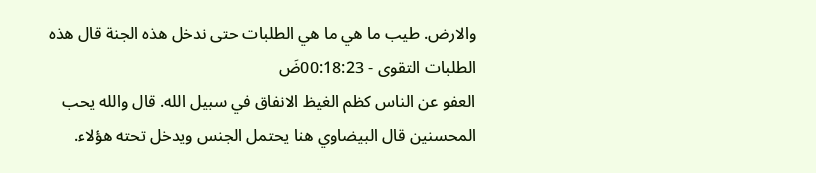والارض. طيب ما هي ما هي الطلبات حتى ندخل هذه الجنة قال هذه الطلبات التقوى - 00:18:23ضَ
العفو عن الناس كظم الغيظ الانفاق في سبيل الله. قال والله يحب المحسنين قال البيضاوي هنا يحتمل الجنس ويدخل تحته هؤلاء.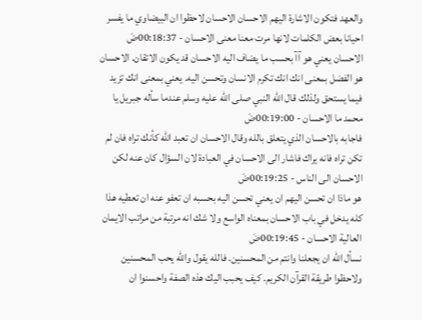والعهد فتكون الاشارة اليهم الاحسان الاحسان لاحظوا ان البيضاوي ما يفسر احيانا بعض الكلمات لانها مرت معنا معنى الاحسان - 00:18:37ضَ
الاحسان يعني هو آآ بحسب ما يضاف اليه الاحسان قد يكون الاتقان. الاحسان هو الفضل بمعنى انك انك تكرم الانسان وتحسن اليه. يعني بمعنى انك تزيد فيما يستحق ولذلك قال الله النبي صلى الله عليه وسلم عندما سأله جبريل يا محمد ما الاحسان - 00:19:00ضَ
فاجابه بالاحسان الذي يتعلق بالله وقال الاحسان ان تعبد الله كأنك تراه فان لم تكن تراه فانه يراك فاشار الى الاحسان في العبادة لان السؤال كان عنه لكن الاحسان الى الناس - 00:19:25ضَ
هو ماذا ان تحسن اليهم ان يعني تحسن اليه بحسبه ان تعفو عنه ان تعطيه هذا كله يدخل في باب الاحسان بمعناه الواسع ولا شك انه مرتبة من مراتب الايمان العالية الاحسان - 00:19:45ضَ
نسأل الله ان يجعلنا وانتم من المحسنين. فالله يقول والله يحب المحسنين ولاحظوا طريقة القرآن الكريم. كيف يحبب اليك هذه الصفة واحسنوا ان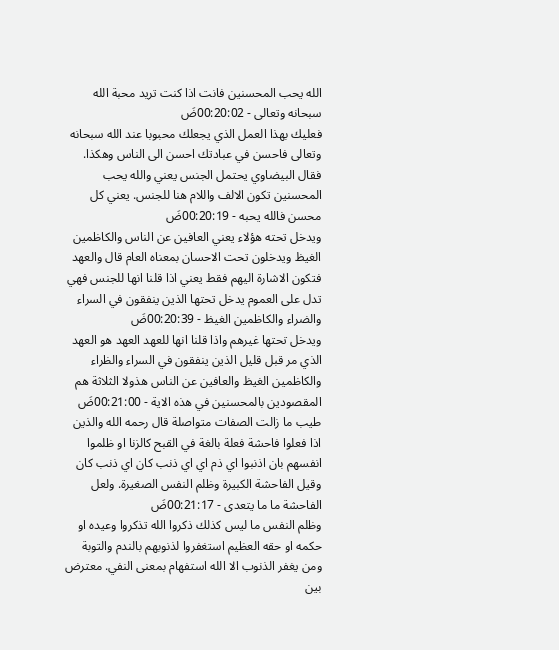الله يحب المحسنين فانت اذا كنت تريد محبة الله سبحانه وتعالى - 00:20:02ضَ
فعليك بهذا العمل الذي يجعلك محبوبا عند الله سبحانه وتعالى فاحسن في عبادتك احسن الى الناس وهكذا. فقال البيضاوي يحتمل الجنس يعني والله يحب المحسنين تكون الالف واللام هنا للجنس. يعني كل محسن فالله يحبه - 00:20:19ضَ
ويدخل تحته هؤلاء يعني العافين عن الناس والكاظمين الغيظ ويدخلون تحت الاحسان بمعناه العام قال والعهد فتكون الاشارة اليهم فقط يعني اذا قلنا انها للجنس فهي تدل على العموم يدخل تحتها الذين ينفقون في السراء والضراء والكاظمين الغيظ - 00:20:39ضَ
ويدخل تحتها غيرهم واذا قلنا انها للعهد العهد هو العهد الذي مر قبل قليل الذين ينفقون في السراء والظراء والكاظمين الغيظ والعافين عن الناس هذولا الثلاثة هم المقصودين بالمحسنين في هذه الاية - 00:21:00ضَ
طيب ما زالت الصفات متواصلة قال رحمه الله والذين اذا فعلوا فاحشة فعلة بالغة في القبح كالزنا او ظلموا انفسهم بان اذنبوا اي ذم اي اي ذنب كان اي ذنب كان وقيل الفاحشة الكبيرة وظلم النفس الصغيرة. ولعل الفاحشة ما ما يتعدى - 00:21:17ضَ
وظلم النفس ما ليس كذلك ذكروا الله تذكروا وعيده او حكمه او حقه العظيم استغفروا لذنوبهم بالندم والتوبة ومن يغفر الذنوب الا الله استفهام بمعنى النفي. معترض بين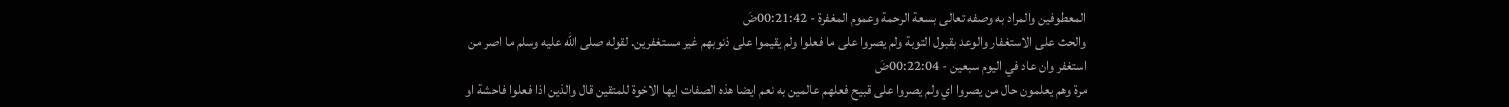المعطوفين والمراد به وصفه تعالى بسعة الرحمة وعموم المغفرة - 00:21:42ضَ
والحث على الاستغفار والوعد بقبول التوبة ولم يصروا على ما فعلوا ولم يقيموا على ذنوبهم غير مستغفرين. لقوله صلى الله عليه وسلم ما اصر من استغفر وان عاد في اليوم سبعين - 00:22:04ضَ
مرة وهم يعلمون حال من يصروا اي ولم يصروا على قبيح فعلهم عالمين به نعم ايضا هذه الصفات ايها الاخوة للمتقين قال والذين اذا فعلوا فاحشة او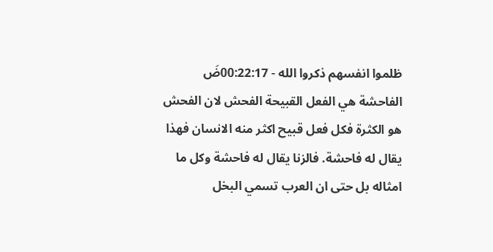ظلموا انفسهم ذكروا الله - 00:22:17ضَ
الفاحشة هي الفعل القبيحة الفحش لان الفحش هو الكثرة فكل فعل قبيح اكثر منه الانسان فهذا يقال له فاحشة. فالزنا يقال له فاحشة وكل ما امثاله بل حتى ان العرب تسمي البخل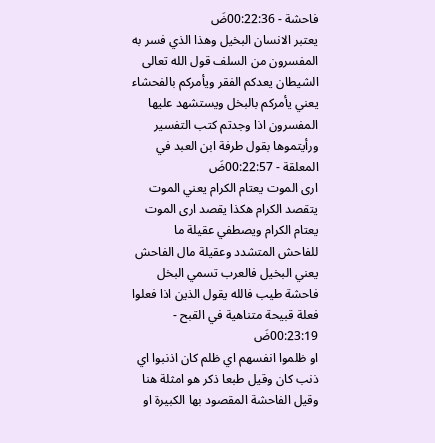فاحشة - 00:22:36ضَ
يعتبر الانسان البخيل وهذا الذي فسر به المفسرون من السلف قول الله تعالى الشيطان يعدكم الفقر ويأمركم بالفحشاء يعني يأمركم بالبخل ويستشهد عليها المفسرون اذا وجدتم كتب التفسير ورأيتموها بقول طرفة ابن العبد في المعلقة - 00:22:57ضَ
ارى الموت يعتام الكرام يعني الموت يتقصد الكرام هكذا يقصد ارى الموت يعتام الكرام ويصطفي عقيلة ما للفاحش المتشدد وعقيلة مال الفاحش يعني البخيل فالعرب تسمي البخل فاحشة طيب فالله يقول الذين اذا فعلوا فعلة قبيحة متناهية في القبح - 00:23:19ضَ
او ظلموا انفسهم اي ظلم كان اذنبوا اي ذنب كان وقيل طبعا ذكر هو امثلة هنا وقيل الفاحشة المقصود بها الكبيرة او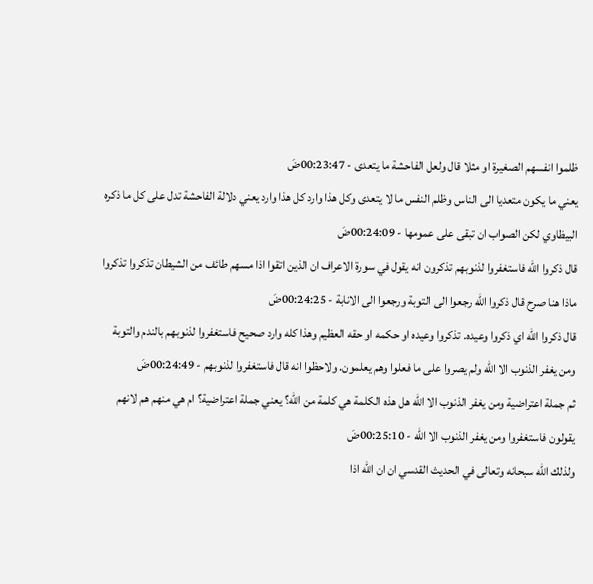ظلموا انفسهم الصغيرة او مثلا قال ولعل الفاحشة ما يتعدى - 00:23:47ضَ
يعني ما يكون متعديا الى الناس وظلم النفس ما لا يتعدى وكل هذا وارد كل هذا وارد يعني دلالة الفاحشة تدل على كل ما ذكره البيظاوي لكن الصواب ان تبقى على عمومها - 00:24:09ضَ
قال ذكروا الله فاستغفروا لذنوبهم تذكرون انه يقول في سورة الاعراف ان الذين اتقوا اذا مسهم طائف من الشيطان تذكروا تذكروا ماذا هنا صرح قال ذكروا الله رجعوا الى التوبة ورجعوا الى الانابة - 00:24:25ضَ
قال ذكروا الله اي ذكروا وعيده. تذكروا وعيده او حكمه او حقه العظيم وهذا كله وارد صحيح فاستغفروا لذنوبهم بالندم والتوبة ومن يغفر الذنوب الا الله ولم يصروا على ما فعلوا وهم يعلمون. ولاحظوا انه قال فاستغفروا لذنوبهم - 00:24:49ضَ
ثم جملة اعتراضية ومن يغفر الذنوب الا الله هل هذه الكلمة هي كلمة من الله؟ يعني جملة اعتراضية؟ ام هي منهم هم لانهم يقولون فاستغفروا ومن يغفر الذنوب الا الله - 00:25:10ضَ
ولذلك الله سبحانه وتعالى في الحديث القدسي ان ان الله اذا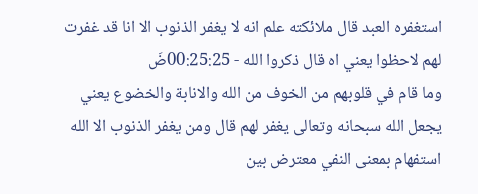استغفره العبد قال ملائكته علم انه لا يغفر الذنوب الا انا قد غفرت لهم لاحظوا يعني اه قال ذكروا الله - 00:25:25ضَ
وما قام في قلوبهم من الخوف من الله والانابة والخضوع يعني يجعل الله سبحانه وتعالى يغفر لهم قال ومن يغفر الذنوب الا الله استفهام بمعنى النفي معترض بين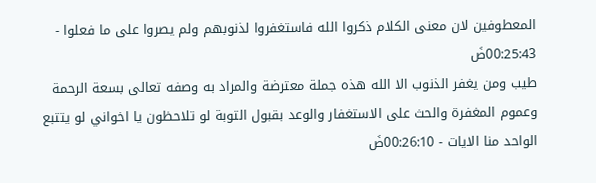المعطوفين لان معنى الكلام ذكروا الله فاستغفروا لذنوبهم ولم يصروا على ما فعلوا - 00:25:43ضَ
طيب ومن يغفر الذنوب الا الله هذه جملة معترضة والمراد به وصفه تعالى بسعة الرحمة وعموم المغفرة والحث على الاستغفار والوعد بقبول التوبة لو تلاحظون يا اخواني لو يتتبع الواحد منا الايات - 00:26:10ضَ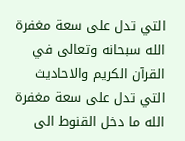التي تدل على سعة مغفرة الله سبحانه وتعالى في القرآن الكريم والاحاديث التي تدل على سعة مغفرة الله ما دخل القنوط الى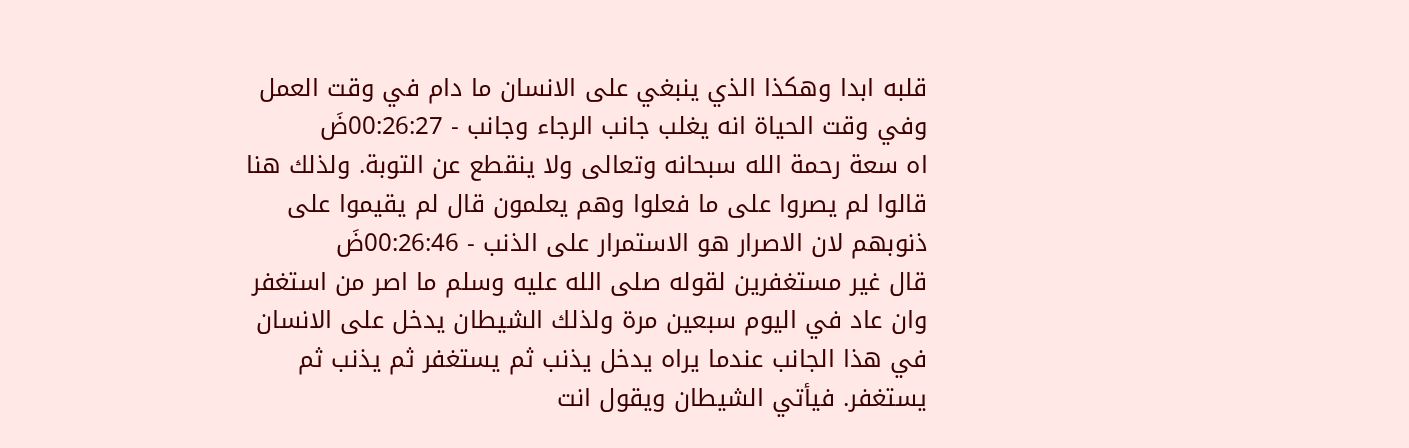قلبه ابدا وهكذا الذي ينبغي على الانسان ما دام في وقت العمل وفي وقت الحياة انه يغلب جانب الرجاء وجانب - 00:26:27ضَ
اه سعة رحمة الله سبحانه وتعالى ولا ينقطع عن التوبة. ولذلك هنا قالوا لم يصروا على ما فعلوا وهم يعلمون قال لم يقيموا على ذنوبهم لان الاصرار هو الاستمرار على الذنب - 00:26:46ضَ
قال غير مستغفرين لقوله صلى الله عليه وسلم ما اصر من استغفر وان عاد في اليوم سبعين مرة ولذلك الشيطان يدخل على الانسان في هذا الجانب عندما يراه يدخل يذنب ثم يستغفر ثم يذنب ثم يستغفر. فيأتي الشيطان ويقول انت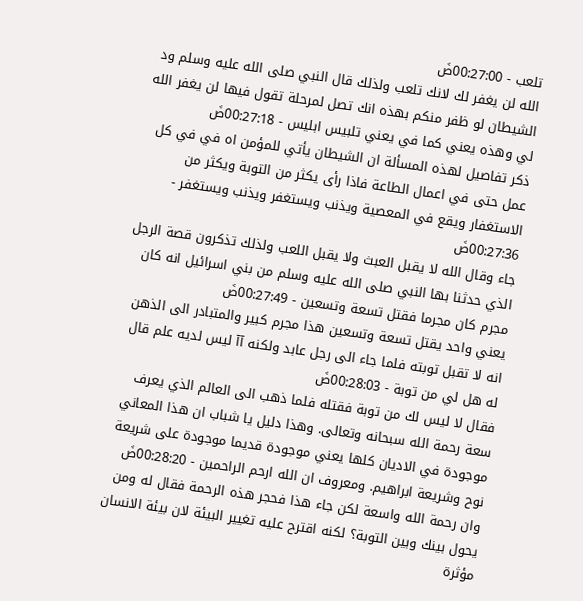تلعب - 00:27:00ضَ
الله لن يغفر لك لانك تلعب ولذلك قال النبي صلى الله عليه وسلم ود الشيطان لو ظفر منكم بهذه انك تصل لمرحلة تقول فيها لن يغفر الله لي وهذه يعني كما في يعني تلبيس ابليس - 00:27:18ضَ
ذكر تفاصيل لهذه المسألة ان الشيطان يأتي للمؤمن اه في في كل عمل حتى في اعمال الطاعة فاذا رأى يكثر من التوبة ويكثر من الاستغفار ويقع في المعصية ويذنب ويستغفر ويذنب ويستغفر - 00:27:36ضَ
جاء وقال الله لا يقبل العبث ولا يقبل اللعب ولذلك تذكرون قصة الرجل الذي حدثنا بها النبي صلى الله عليه وسلم من بني اسرائيل انه كان مجرم كان مجرما فقتل تسعة وتسعين - 00:27:49ضَ
يعني واحد يقتل تسعة وتسعين هذا مجرم كبير والمتبادر الى الذهن انه لا تقبل توبته فلما جاء الى رجل عابد ولكنه آآ ليس لديه علم قال له هل لي من توبة - 00:28:03ضَ
فقال لا ليس لك من توبة فقتله فلما ذهب الى العالم الذي يعرف سعة رحمة الله سبحانه وتعالى. وهذا دليل يا شباب ان هذا المعاني موجودة في الاديان كلها يعني موجودة قديما موجودة على شريعة نوح وشريعة ابراهيم. ومعروف ان الله ارحم الراحمين - 00:28:20ضَ
وان رحمة الله واسعة لكن جاء هذا فحجر هذه الرحمة فقال له ومن يحول بينك وبين التوبة؟ لكنه اقترح عليه تغيير البيئة لان بيئة الانسان مؤثرة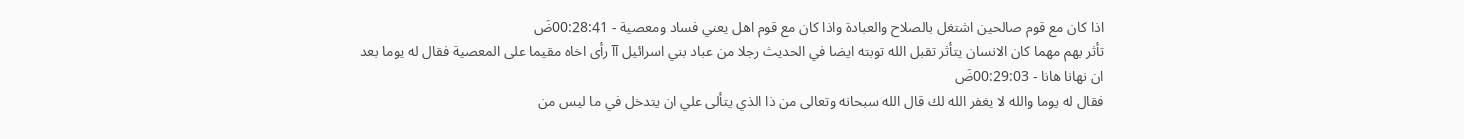اذا كان مع قوم صالحين اشتغل بالصلاح والعبادة واذا كان مع قوم اهل يعني فساد ومعصية - 00:28:41ضَ
تأثر بهم مهما كان الانسان يتأثر تقبل الله توبته ايضا في الحديث رجلا من عباد بني اسرائيل آآ رأى اخاه مقيما على المعصية فقال له يوما بعد ان نهانا هانا - 00:29:03ضَ
فقال له يوما والله لا يغفر الله لك قال الله سبحانه وتعالى من ذا الذي يتألى علي ان يتدخل في ما ليس من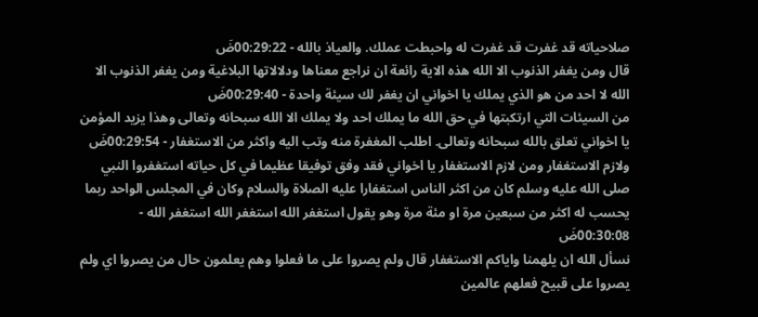صلاحياته قد غفرت قد غفرت له واحبطت عملك. والعياذ بالله - 00:29:22ضَ
قال ومن يغفر الذنوب الا الله هذه الاية رائعة ان نراجع معناها ودلالاتها البلاغية ومن يغفر الذنوب الا الله لا احد من هو الذي يملك يا اخواني ان يغفر لك سيئة واحدة - 00:29:40ضَ
من السيئات التي ارتكبتها في حق الله ما يملك احد ولا يملك الا الله سبحانه وتعالى وهذا يزيد المؤمن يا اخواني تعلق بالله سبحانه وتعالى. اطلب المغفرة منه وتب اليه واكثر من الاستغفار - 00:29:54ضَ
ولازم الاستغفار ومن لازم الاستغفار يا اخواني فقد وفق توفيقا عظيما في كل حياته استغفروا النبي صلى الله عليه وسلم كان من اكثر الناس استغفارا عليه الصلاة والسلام وكان في المجلس الواحد ربما يحسب له اكثر من سبعين مرة او مئة مرة وهو يقول استغفر الله استغفر الله استغفر الله - 00:30:08ضَ
نسأل الله ان يلهمنا واياكم الاستغفار قال ولم يصروا على ما فعلوا وهم يعلمون حال من يصروا اي ولم يصروا على قبيح فعلهم عالمين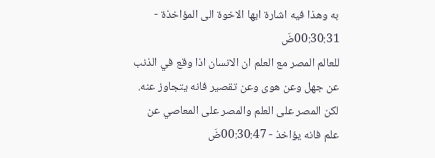به وهذا فيه اشارة ايها الاخوة الى المؤاخذة - 00:30:31ضَ
للعالم المصر مع العلم ان الانسان اذا وقع في الذنب عن جهل وعن هوى وعن تقصير فانه يتجاوز عنه. لكن المصر على العلم والمصر على المعاصي عن علم فانه يؤاخذ - 00:30:47ضَ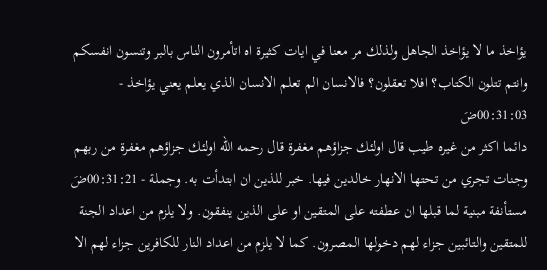يؤاخذ ما لا يؤاخذ الجاهل ولذلك مر معنا في ايات كثيرة اه اتأمرون الناس بالبر وتنسون انفسكم وانتم تتلون الكتاب؟ افلا تعقلون؟ فالانسان الم تعلم الانسان الذي يعلم يعني يؤاخذ - 00:31:03ضَ
دائما اكثر من غيره طيب قال اولئك جزاؤهم مغفرة قال رحمه الله اولئك جزاؤهم مغفرة من ربهم وجنات تجري من تحتها الانهار خالدين فيها. خبر للذين ان ابتدأت به. وجملة - 00:31:21ضَ
مستأنفة مبنية لما قبلها ان عطفته على المتقين او على الذين ينفقون. ولا يلزم من اعداد الجنة للمتقين والتائبين جزاء لهم دخولها المصرون. كما لا يلزم من اعداد النار للكافرين جزاء لهم الا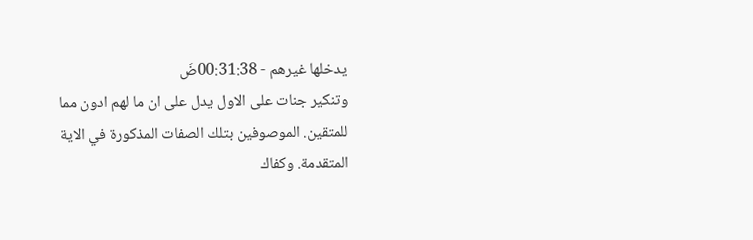يدخلها غيرهم - 00:31:38ضَ
وتنكير جنات على الاول يدل على ان ما لهم ادون مما للمتقين. الموصوفين بتلك الصفات المذكورة في الاية المتقدمة. وكفاك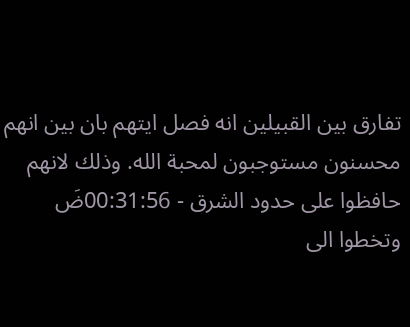تفارق بين القبيلين انه فصل ايتهم بان بين انهم محسنون مستوجبون لمحبة الله. وذلك لانهم حافظوا على حدود الشرق - 00:31:56ضَ
وتخطوا الى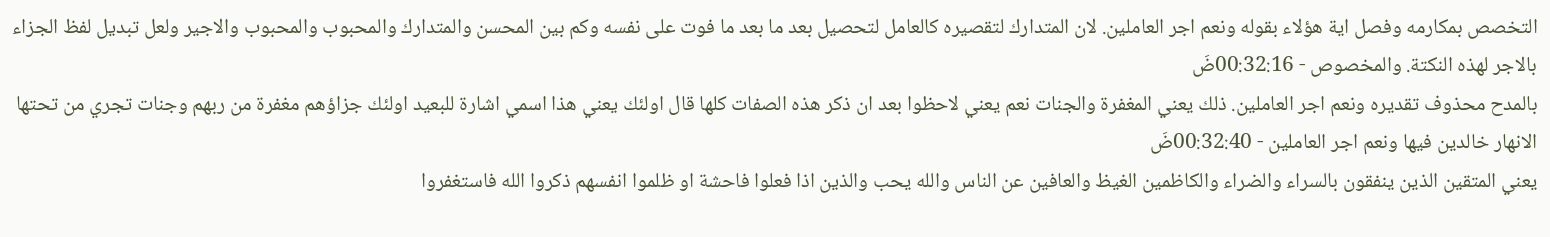التخصص بمكارمه وفصل اية هؤلاء بقوله ونعم اجر العاملين. لان المتدارك لتقصيره كالعامل لتحصيل بعد ما بعد ما فوت على نفسه وكم بين المحسن والمتدارك والمحبوب والمحبوب والاجير ولعل تبديل لفظ الجزاء بالاجر لهذه النكتة. والمخصوص - 00:32:16ضَ
بالمدح محذوف تقديره ونعم اجر العاملين. ذلك يعني المغفرة والجنات نعم يعني لاحظوا بعد ان ذكر هذه الصفات كلها قال اولئك يعني هذا اسمي اشارة للبعيد اولئك جزاؤهم مغفرة من ربهم وجنات تجري من تحتها الانهار خالدين فيها ونعم اجر العاملين - 00:32:40ضَ
يعني المتقين الذين ينفقون بالسراء والضراء والكاظمين الغيظ والعافين عن الناس والله يحب والذين اذا فعلوا فاحشة او ظلموا انفسهم ذكروا الله فاستغفروا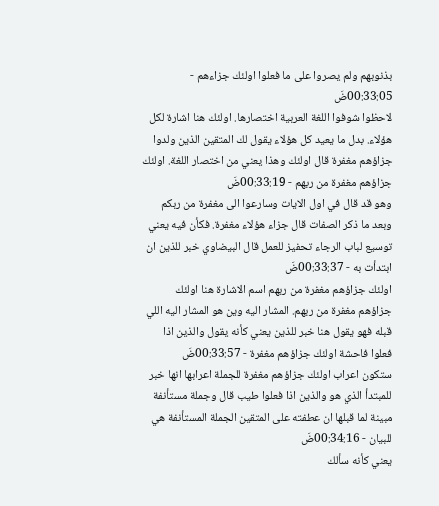بذنوبهم ولم يصروا على ما فعلوا اولئك جزاءهم - 00:33:05ضَ
لاحظوا شوفوا اللغة العربية اختصارها. اولئك هنا اشارة لكل هؤلاء. بدل ما يعيد كل هؤلاء يقول لك المتقين الذين ولدوا جزاؤهم مغفرة قال اولئك وهذا يعني من اختصار اللغة. اولئك جزاؤهم مغفرة من ربهم - 00:33:19ضَ
وهو قد قال في اول الايات وسارعوا الى مغفرة من ربكم وبعد ما ذكر الصفات قال جزاء هؤلاء مغفرة. فكأن فيه يعني توسيع لباب الرجاء تحفيز للعمل قال البيضاوي خبر للذين ان ابتدأت به - 00:33:37ضَ
اولئك جزاؤهم مغفرة من ربهم اسم الاشارة هنا اولئك جزاؤهم مغفرة من ربهم. المشار اليه وين هو المشار اليه اللي قبله فهو يقول هنا خبر للذين يعني كأنه يقول والذين اذا فعلوا فاحشة اولئك جزاؤهم مغفرة - 00:33:57ضَ
ستكون اعراب اولئك جزاؤهم مغفرة للجملة اعرابها انها خبر للمبتدأ الذي هو والذين اذا فعلوا طيب قال وجملة مستأنفة مبينة لما قبلها ان عطفته على المتقين الجملة المستأنفة هي للبيان - 00:34:16ضَ
يعني كأنه سألك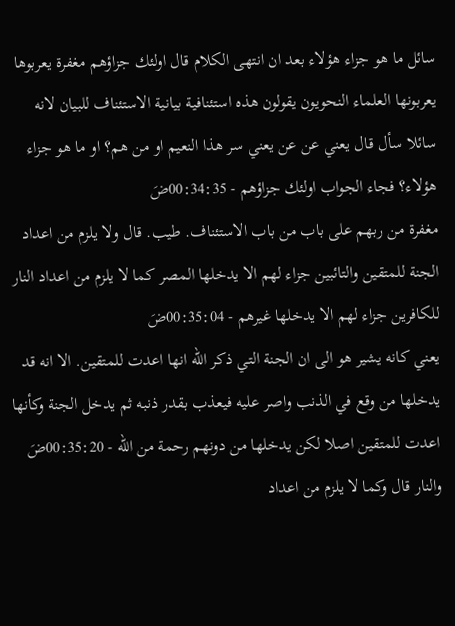سائل ما هو جزاء هؤلاء بعد ان انتهى الكلام قال اولئك جزاؤهم مغفرة يعربوها يعربونها العلماء النحويون يقولون هذه استئنافية بيانية الاستئناف للبيان لانه سائلا سأل قال يعني عن عن يعني سر هذا النعيم او من هم؟ او ما هو جزاء هؤلاء؟ فجاء الجواب اولئك جزاؤهم - 00:34:35ضَ
مغفرة من ربهم على باب من باب الاستئناف. طيب. قال ولا يلزم من اعداد الجنة للمتقين والتائبين جزاء لهم الا يدخلها المصر كما لا يلزم من اعداد النار للكافرين جزاء لهم الا يدخلها غيرهم - 00:35:04ضَ
يعني كانه يشير هو الى ان الجنة التي ذكر الله انها اعدت للمتقين. الا انه قد يدخلها من وقع في الذنب واصر عليه فيعذب بقدر ذنبه ثم يدخل الجنة وكأنها اعدت للمتقين اصلا لكن يدخلها من دونهم رحمة من الله - 00:35:20ضَ
والنار قال وكما لا يلزم من اعداد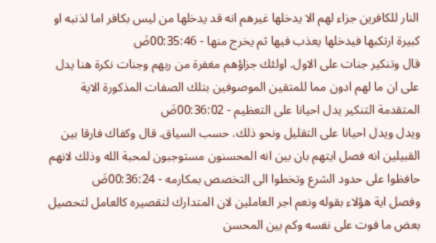النار للكافرين جزاء لهم الا يدخلها غيرهم انه قد يدخلها من ليس بكافر اما لذنبه او كبيرة ارتكبها فيدخلها يعذب فيها ثم يخرج منها - 00:35:46ضَ
قال وتنكير جنات على الاول. اولئك جزاؤهم مغفرة من ربهم وجنات نكرة هنا يدل على ان ما لهم ادون مما للمتقين الموصوفين بتلك الصفات المذكورة الاية المتقدمة التنكير يدل احيانا على التعظيم - 00:36:02ضَ
ويدل ويدل احيانا على التقليل ونحو ذلك. حسب السياق. قال وكفاك فارقا بين القبيلين انه فصل ايتهم بان بين انه المحسنون مستوجبون لمحبة الله وذلك لانهم حافظوا على حدود الشرع وتخطوا الى التخصص بمكارمه - 00:36:24ضَ
وفصل اية هؤلاء بقوله ونعم اجر العاملين لان المتدارك لتقصيره كالعامل لتحصيل بعض ما فوت على نفسه وكم بين المحسن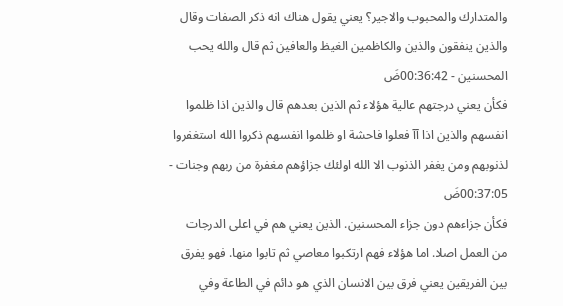والمتدارك والمحبوب والاجير؟ يعني يقول هناك انه ذكر الصفات وقال والذين ينفقون والذين والكاظمين الغيظ والعافين ثم قال والله يحب المحسنين - 00:36:42ضَ
فكأن يعني درجتهم عالية هؤلاء ثم الذين بعدهم قال والذين اذا ظلموا انفسهم والذين اذا آآ فعلوا فاحشة او ظلموا انفسهم ذكروا الله استغفروا لذنوبهم ومن يغفر الذنوب الا الله اولئك جزاؤهم مغفرة من ربهم وجنات - 00:37:05ضَ
فكأن جزاءهم دون جزاء المحسنين. الذين يعني هم في اعلى الدرجات من العمل اصلا. اما هؤلاء فهم ارتكبوا معاصي ثم تابوا منها. فهو يفرق بين الفريقين يعني فرق بين الانسان الذي هو دائم في الطاعة وفي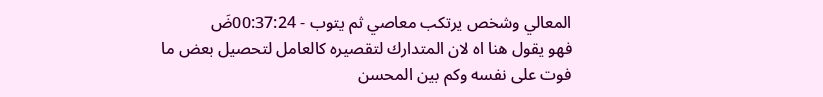المعالي وشخص يرتكب معاصي ثم يتوب - 00:37:24ضَ
فهو يقول هنا اه لان المتدارك لتقصيره كالعامل لتحصيل بعض ما فوت على نفسه وكم بين المحسن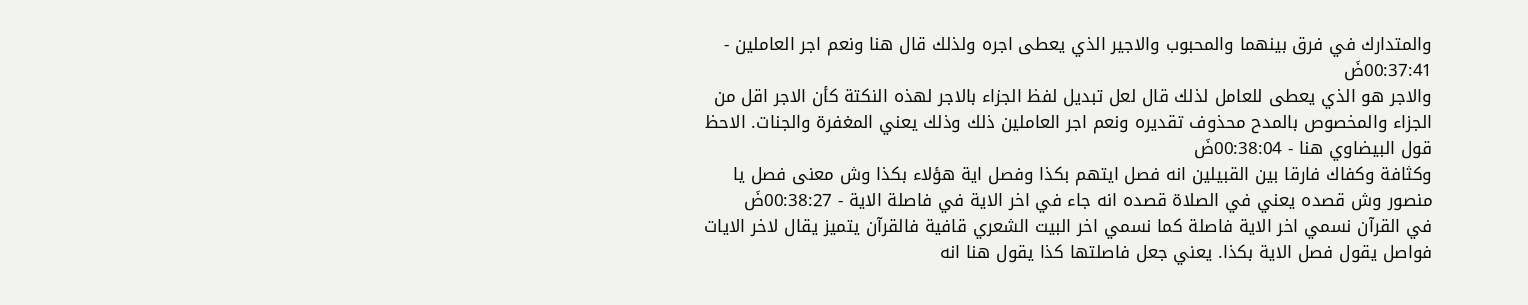والمتدارك في فرق بينهما والمحبوب والاجير الذي يعطى اجره ولذلك قال هنا ونعم اجر العاملين - 00:37:41ضَ
والاجر هو الذي يعطى للعامل لذلك قال لعل تبديل لفظ الجزاء بالاجر لهذه النكتة كأن الاجر اقل من الجزاء والمخصوص بالمدح محذوف تقديره ونعم اجر العاملين ذلك وذلك يعني المغفرة والجنات. الاحظ قول البيضاوي هنا - 00:38:04ضَ
وكثافة وكفاك فارقا بين القبيلين انه فصل ايتهم بكذا وفصل اية هؤلاء بكذا وش معنى فصل يا منصور وش قصده يعني في الصلاة قصده انه جاء في اخر الاية في فاصلة الاية - 00:38:27ضَ
في القرآن نسمي اخر الاية فاصلة كما نسمي اخر البيت الشعري قافية فالقرآن يتميز يقال لاخر الايات فواصل يقول فصل الاية بكذا. يعني جعل فاصلتها كذا يقول هنا انه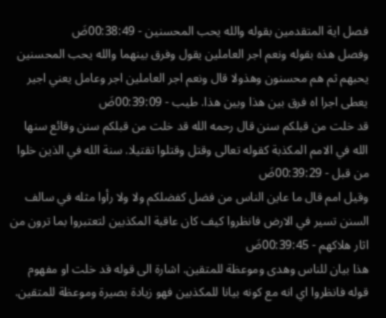فصل اية المتقدمين بقوله والله يحب المحسنين - 00:38:49ضَ
وفصل هذه بقوله ونعم اجر العاملين يقول وفرق بينهما والله يحب المحسنين يحبهم ثم هم محسنون وهذولا قال ونعم اجر العاملين اجر وعامل يعني اجير يعطى اجرا اه فرق بين هذا وبين هذا. طيب - 00:39:09ضَ
قد خلت من قبلكم سنن قال رحمه الله قد خلت من قبلكم سنن وقائع سنها الله في الامم المكذبة كقوله تعالى وقتل وقتلوا تقتيلا. سنة الله في الذين خلوا من قبل - 00:39:29ضَ
وقيل امم قال ما عاين الناس من فضل كفضلكم ولا ولا رأوا مثله في سالف السنن تسير في الارض فانظروا كيف كان عاقبة المكذبين لتعتبروا بما ترون من اثار هلاكهم - 00:39:45ضَ
هذا بيان للناس وهدى وموعظة للمتقين. اشارة الى قوله قد خلت او مفهوم قوله فانظروا اي انه مع كونه بيانا للمكذبين فهو زيادة بصيرة وموعظة للمتقين.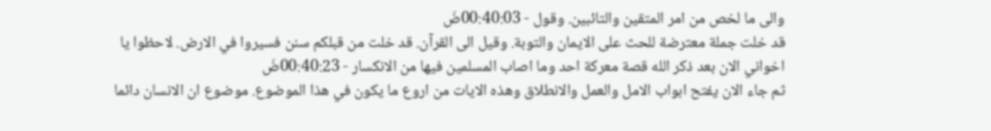والى ما لخص من امر المتقين والتائبين. وقول - 00:40:03ضَ
قد خلت جملة معترضة للحث على الايمان والتوبة. وقيل الى القرآن. قد خلت من قبلكم سنن فسيروا في الارض. لاحظوا يا اخواني الان بعد ذكر الله قصة معركة احد وما اصاب المسلمين فيها من الانكسار - 00:40:23ضَ
ثم جاء الان يفتح ابواب الامل والعمل والانطلاق وهذه الايات من اروع ما يكون في هذا الموضوع. موضوع ان الانسان دائما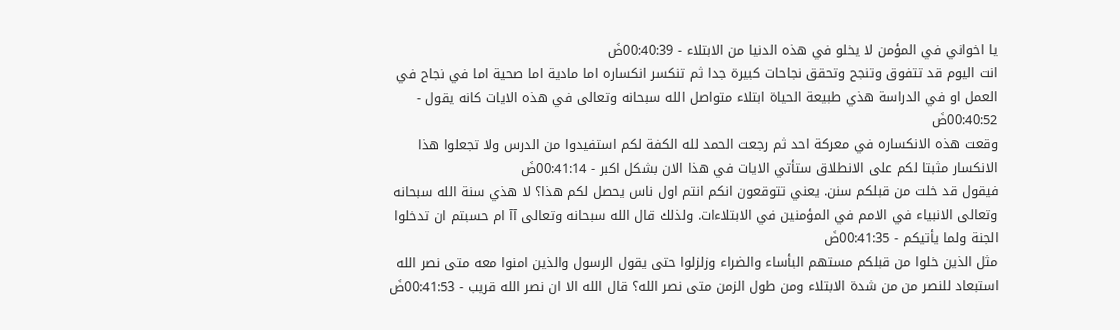يا اخواني في المؤمن لا يخلو في هذه الدنيا من الابتلاء - 00:40:39ضَ
انت اليوم قد تتفوق وتنجح وتحقق نجاحات كبيرة جدا ثم تنكسر انكساره اما مادية اما صحية اما في نجاح في العمل او في الدراسة هذي طبيعة الحياة ابتلاء متواصل الله سبحانه وتعالى في هذه الايات كانه يقول - 00:40:52ضَ
وقعت هذه الانكساره في معركة احد ثم رجعت الحمد لله الكفة لكم استفيدوا من الدرس ولا تجعلوا هذا الانكسار مثبتا لكم على الانطلاق ستأتي الايات في هذا الان بشكل اكبر - 00:41:14ضَ
فيقول قد خلت من قبلكم سنن. يعني تتوقعون انكم انتم اول ناس يحصل لكم هذا؟ لا هذي سنة الله سبحانه وتعالى الانبياء في الامم في المؤمنين في الابتلاءات. ولذلك قال الله سبحانه وتعالى آآ ام حسبتم ان تدخلوا الجنة ولما يأتيكم - 00:41:35ضَ
مثل الذين خلوا من قبلكم مستهم البأساء والضراء وزلزلوا حتى يقول الرسول والذين امنوا معه متى نصر الله استبعاد للنصر من من شدة الابتلاء ومن طول الزمن متى نصر الله؟ قال الله الا ان نصر الله قريب - 00:41:53ضَ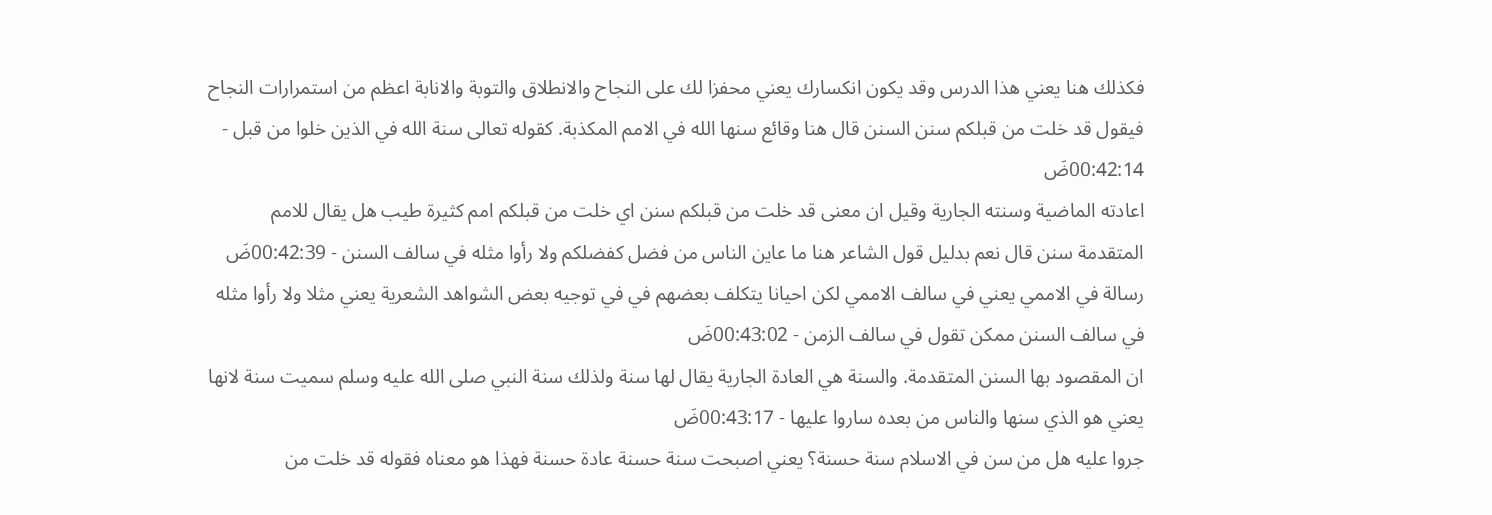فكذلك هنا يعني هذا الدرس وقد يكون انكسارك يعني محفزا لك على النجاح والانطلاق والتوبة والانابة اعظم من استمرارات النجاح فيقول قد خلت من قبلكم سنن السنن قال هنا وقائع سنها الله في الامم المكذبة. كقوله تعالى سنة الله في الذين خلوا من قبل - 00:42:14ضَ
اعادته الماضية وسنته الجارية وقيل ان معنى قد خلت من قبلكم سنن اي خلت من قبلكم امم كثيرة طيب هل يقال للامم المتقدمة سنن قال نعم بدليل قول الشاعر هنا ما عاين الناس من فضل كفضلكم ولا رأوا مثله في سالف السنن - 00:42:39ضَ
رسالة في الاممي يعني في سالف الاممي لكن احيانا يتكلف بعضهم في في توجيه بعض الشواهد الشعرية يعني مثلا ولا رأوا مثله في سالف السنن ممكن تقول في سالف الزمن - 00:43:02ضَ
ان المقصود بها السنن المتقدمة. والسنة هي العادة الجارية يقال لها سنة ولذلك سنة النبي صلى الله عليه وسلم سميت سنة لانها يعني هو الذي سنها والناس من بعده ساروا عليها - 00:43:17ضَ
جروا عليه هل من سن في الاسلام سنة حسنة؟ يعني اصبحت سنة حسنة عادة حسنة فهذا هو معناه فقوله قد خلت من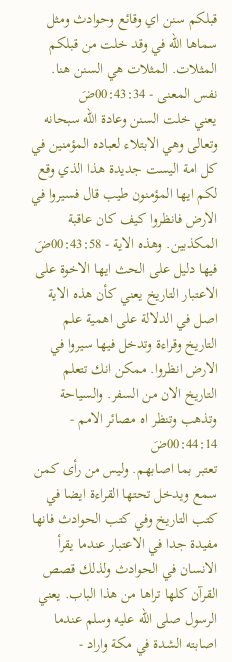قبلكم سنن اي وقائع وحوادث ومثل سماها الله في وقد خلت من قبلكم المثلات. المثلات هي السنن هنا. نفس المعنى - 00:43:34ضَ
يعني خلت السنن وعادة الله سبحانه وتعالى وهي الابتلاء لعباده المؤمنين في كل امة اليست جديدة هذا الذي وقع لكم ايها المؤمنون طيب قال فسيروا في الارض فانظروا كيف كان عاقبة المكذبين. وهذه الاية - 00:43:58ضَ
فيها دليل على الحث ايها الاخوة على الاعتبار التاريخ يعني كأن هذه الاية اصل في الدلالة على اهمية علم التاريخ وقراءة وتدخل فيها سيروا في الارض انظروا. ممكن انك تتعلم التاريخ الان من السفر. والسياحة وتذهب وتنظر اه مصائر الامم - 00:44:14ضَ
تعتبر بما اصابهم. وليس من رأى كمن سمع ويدخل تحتها القراءة ايضا في كتب التاريخ وفي كتب الحوادث فانها مفيدة جدا في الاعتبار عندما يقرأ الانسان في الحوادث ولذلك قصص القرآن كلها تراها من هذا الباب. يعني الرسول صلى الله عليه وسلم عندما اصابته الشدة في مكة واراد -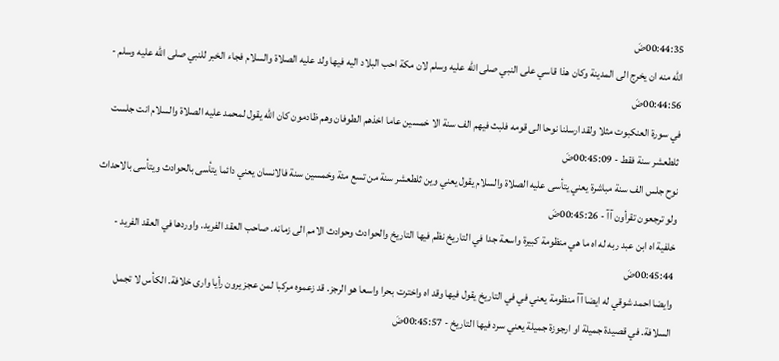00:44:35ضَ
الله منه ان يخرج الى المدينة وكان هذا قاسي على النبي صلى الله عليه وسلم لان مكة احب البلاد اليه فيها ولد عليه الصلاة والسلام فجاء الخبر للنبي صلى الله عليه وسلم - 00:44:56ضَ
في سورة العنكبوت مثلا ولقد ارسلنا نوحا الى قومه فلبث فيهم الف سنة الا خمسين عاما اخذهم الطوفان وهم ظادمون كان الله يقول لمحمد عليه الصلاة والسلام انت جلست ثلطعشر سنة فقط - 00:45:09ضَ
نوح جلس الف سنة مباشرة يعني يتأسى عليه الصلاة والسلام يقول يعني وين ثلطعشر سنة من تسع مئة وخمسين سنة فالانسان يعني دائما يتأسى بالحوادث ويتأسى بالاحداث ولو ترجعون تقرأون آآ - 00:45:26ضَ
خلفية اه ابن عبد ربه له اه ما هي منظومة كبيرة واسعة جدا في التاريخ نظم فيها التاريخ والحوادث وحوادث الامم الى زمانه. صاحب العقد الفريد. واوردها في العقد الفريد - 00:45:44ضَ
وايضا احمد شوقي له ايضا آآ منظومة يعني في في التاريخ يقول فيها وقد اه واخترت بحرا واسعا هو الرجز. قد زعموه مركبا لمن عجز يرون رأيا وارى خلافة. الكأس لا تجمل السلافة. في قصيدة جميلة او ارجوزة جميلة يعني سرد فيها التاريخ - 00:45:57ضَ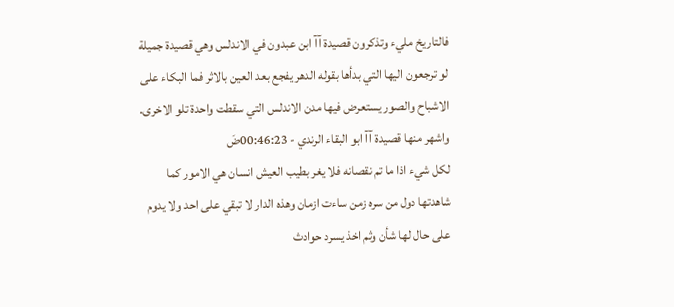فالتاريخ مليء وتذكرون قصيدة آآ ابن عبدون في الاندلس وهي قصيدة جميلة لو ترجعون اليها التي بدأها بقوله الدهر يفجع بعد العين بالاثر فما البكاء على الاشباح والصور يستعرض فيها مدن الاندلس التي سقطت واحدة تلو الاخرى. واشهر منها قصيدة آآ ابو البقاء الرندي - 00:46:23ضَ
لكل شيء اذا ما تم نقصانه فلا يغر بطيب العيش انسان هي الامور كما شاهدتها دول من سره زمن ساءت ازمان وهذه الدار لا تبقي على احد ولا يدوم على حال لها شأن وثم اخذ يسرد حوادث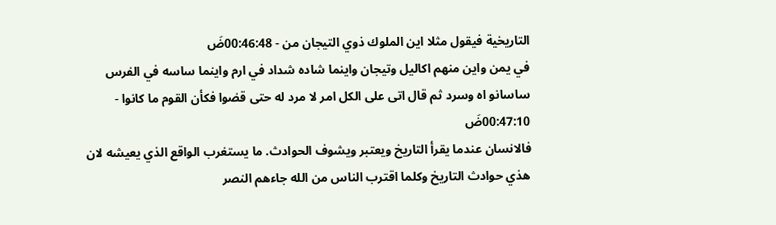التاريخية فيقول مثلا اين الملوك ذوي التيجان من - 00:46:48ضَ
في يمن واين منهم اكاليل وتيجان واينما شاده شداد في ارم واينما ساسه في الفرس ساسانو اه وسرد ثم قال اتى على الكل امر لا مرد له حتى قضوا فكأن القوم ما كانوا - 00:47:10ضَ
فالانسان عندما يقرأ التاريخ ويعتبر ويشوف الحوادث. ما يستغرب الواقع الذي يعيشه لان هذي حوادث التاريخ وكلما اقترب الناس من الله جاءهم النصر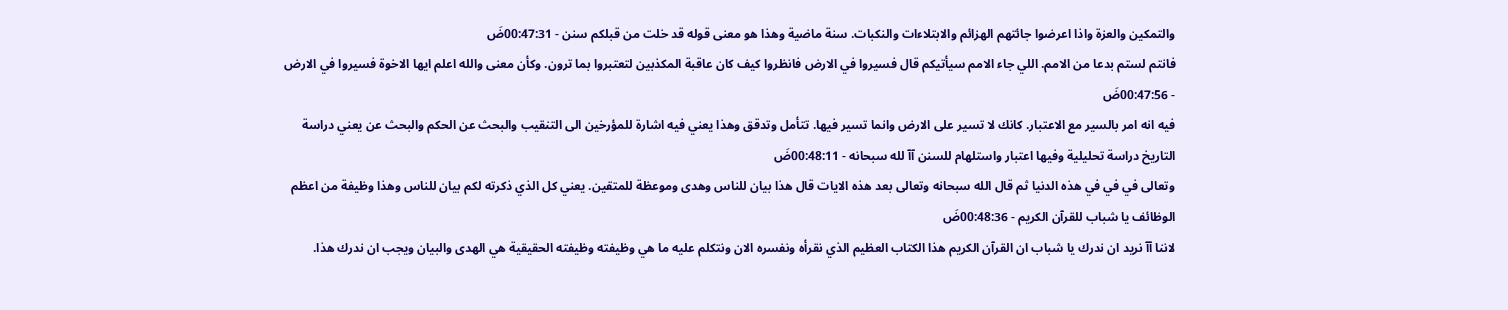والتمكين والعزة واذا اعرضوا جائتهم الهزائم والابتلاءات والنكبات. سنة ماضية وهذا هو معنى قوله قد خلت من قبلكم سنن - 00:47:31ضَ
فانتم لستم بدعا من الامم. اللي جاء الامم سيأتيكم قال فسيروا في الارض فانظروا كيف كان عاقبة المكذبين لتعتبروا بما ترون. وكأن معنى والله اعلم ايها الاخوة فسيروا في الارض - 00:47:56ضَ
فيه انه امر بالسير مع الاعتبار. كانك لا تسير على الارض وانما تسير فيها. تتأمل وتدقق وهذا يعني فيه اشارة للمؤرخين الى التنقيب والبحث عن الحكم والبحث عن يعني دراسة التاريخ دراسة تحليلية وفيها اعتبار واستلهام للسنن آآ لله سبحانه - 00:48:11ضَ
وتعالى في في في هذه الدنيا ثم قال الله سبحانه وتعالى بعد هذه الايات قال هذا بيان للناس وهدى وموعظة للمتقين. يعني كل الذي ذكرته لكم بيان للناس وهذا وظيفة من اعظم الوظائف يا شباب للقرآن الكريم - 00:48:36ضَ
لاننا آآ نريد ان ندرك يا شباب ان القرآن الكريم هذا الكتاب العظيم الذي نقرأه ونفسره الان ونتكلم عليه ما هي وظيفته وظيفته الحقيقية هي الهدى والبيان ويجب ان ندرك هذا.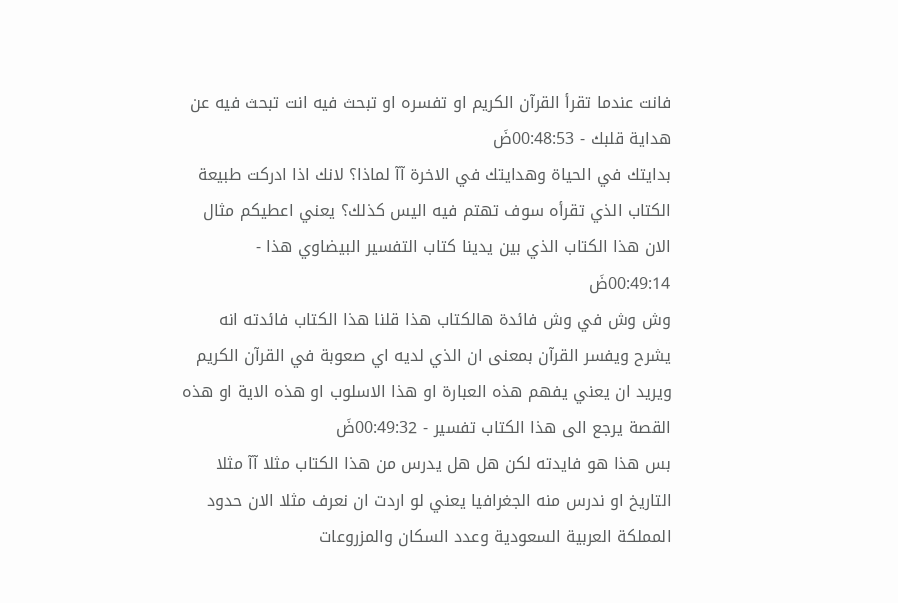فانت عندما تقرأ القرآن الكريم او تفسره او تبحث فيه انت تبحث فيه عن هداية قلبك - 00:48:53ضَ
بدايتك في الحياة وهدايتك في الاخرة آآ لماذا؟ لانك اذا ادركت طبيعة الكتاب الذي تقرأه سوف تهتم فيه اليس كذلك؟ يعني اعطيكم مثال الان هذا الكتاب الذي بين يدينا كتاب التفسير البيضاوي هذا - 00:49:14ضَ
وش وش في وش فائدة هالكتاب هذا قلنا هذا الكتاب فائدته انه يشرح ويفسر القرآن بمعنى ان الذي لديه اي صعوبة في القرآن الكريم ويريد ان يعني يفهم هذه العبارة او هذا الاسلوب او هذه الاية او هذه القصة يرجع الى هذا الكتاب تفسير - 00:49:32ضَ
بس هذا هو فايدته لكن هل هل يدرس من هذا الكتاب مثلا آآ مثلا التاريخ او ندرس منه الجغرافيا يعني لو اردت ان نعرف مثلا الان حدود المملكة العربية السعودية وعدد السكان والمزروعات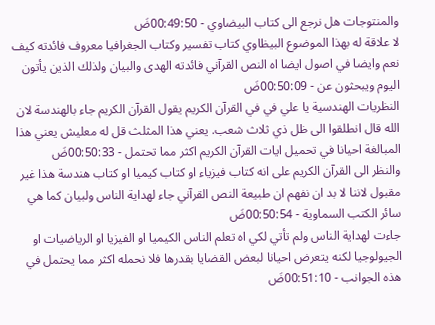والمنتوجات هل نرجع الى كتاب البيضاوي - 00:49:50ضَ
لا علاقة له بهذا الموضوع البيظاوي كتاب تفسير وكتاب الجغرافيا معروف فائدته كيف نعم وايضا في اصول ايضا اه النص القرآني فائدته الهدى والبيان ولذلك الذين يأتون اليوم ويبحثون عن - 00:50:09ضَ
النظريات الهندسية يا علي في في القرآن الكريم يقول القرآن الكريم جاء بالهندسة لان الله قال انطلقوا الى ظل ذي ثلاث شعب. يعني هذا المثلث قل له معليش يعني هذا المبالغة احيانا في تحميل ايات القرآن الكريم اكثر مما تحتمل - 00:50:33ضَ
والنظر الى القرآن الكريم على انه كتاب فيزياء او كتاب كيميا او كتاب هندسة هذا غير مقبول لاننا لا بد ان نفهم ان طبيعة النص القرآني جاء لهداية الناس ولبيان كما هي سائر الكتب السماوية - 00:50:54ضَ
جاءت لهداية الناس ولم تأتي لكي اه تعلم الناس الكيميا او الفيزيا او الرياضيات او الجيولوجيا لكنه يتعرض احيانا لبعض القضايا بقدرها فلا نحمله اكثر مما يحتمل في هذه الجوانب - 00:51:10ضَ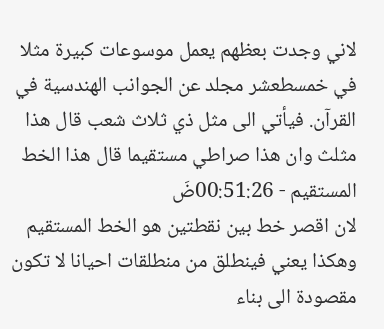لاني وجدت بعظهم يعمل موسوعات كبيرة مثلا في خمسطعشر مجلد عن الجوانب الهندسية في القرآن. فيأتي الى مثل ذي ثلاث شعب قال هذا مثلث وان هذا صراطي مستقيما قال هذا الخط المستقيم - 00:51:26ضَ
لان اقصر خط بين نقطتين هو الخط المستقيم وهكذا يعني فينطلق من منطلقات احيانا لا تكون مقصودة الى بناء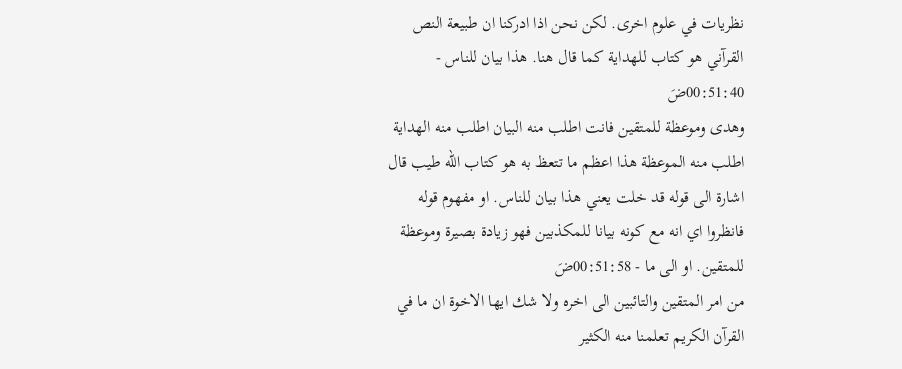نظريات في علوم اخرى. لكن نحن اذا ادركنا ان طبيعة النص القرآني هو كتاب للهداية كما قال هنا. هذا بيان للناس - 00:51:40ضَ
وهدى وموعظة للمتقين فانت اطلب منه البيان اطلب منه الهداية اطلب منه الموعظة هذا اعظم ما تتعظ به هو كتاب الله طيب قال اشارة الى قوله قد خلت يعني هذا بيان للناس. او مفهوم قوله فانظروا اي انه مع كونه بيانا للمكذبين فهو زيادة بصيرة وموعظة للمتقين. او الى ما - 00:51:58ضَ
من امر المتقين والتائبين الى اخره ولا شك ايها الاخوة ان ما في القرآن الكريم تعلمنا منه الكثير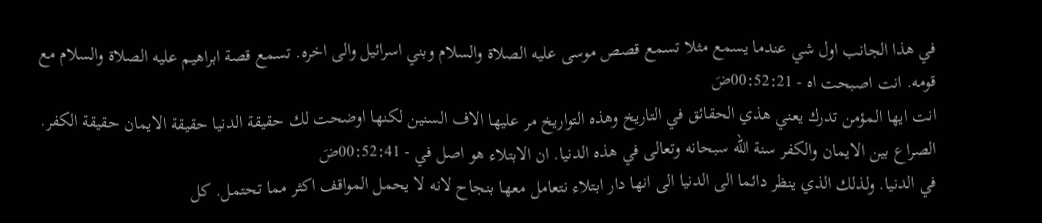في هذا الجانب اول شي عندما يسمع مثلا تسمع قصص موسى عليه الصلاة والسلام وبني اسرائيل والى اخره. تسمع قصة ابراهيم عليه الصلاة والسلام مع قومه. انت اصبحت اه - 00:52:21ضَ
انت ايها المؤمن تدرك يعني هذي الحقائق في التاريخ وهذه التواريخ مر عليها الاف السنين لكنها اوضحت لك حقيقة الدنيا حقيقة الايمان حقيقة الكفر. الصراع بين الايمان والكفر سنة الله سبحانه وتعالى في هذه الدنيا. ان الابتلاء هو اصل في - 00:52:41ضَ
في الدنيا. ولذلك الذي ينظر دائما الى الدنيا الى انها دار ابتلاء نتعامل معها بنجاح لانه لا يحمل المواقف اكثر مما تحتمل. كل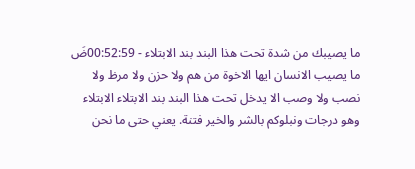ما يصيبك من شدة تحت هذا البند بند الابتلاء - 00:52:59ضَ
ما يصيب الانسان ايها الاخوة من هم ولا حزن ولا مرظ ولا نصب ولا وصب الا يدخل تحت هذا البند بند الابتلاء الابتلاء وهو درجات ونبلوكم بالشر والخير فتنة. يعني حتى ما نحن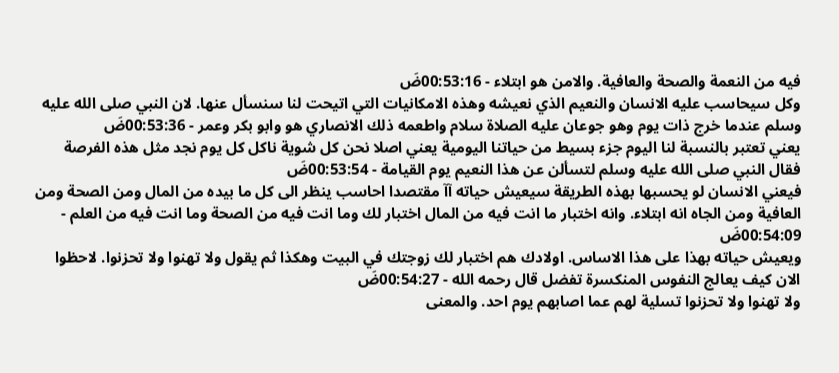فيه من النعمة والصحة والعافية. والامن هو ابتلاء - 00:53:16ضَ
وكل سيحاسب عليه الانسان والنعيم الذي نعيشه وهذه الامكانيات التي اتيحت لنا سنسأل عنها. لان النبي صلى الله عليه وسلم عندما خرج ذات يوم وهو جوعان عليه الصلاة سلام واطعمه ذلك الانصاري هو وابو بكر وعمر - 00:53:36ضَ
يعني تعتبر بالنسبة لنا اليوم جزء بسيط من حياتنا اليومية يعني اصلا نحن كل شوية ناكل كل يوم نجد مثل هذه الفرصة فقال النبي صلى الله عليه وسلم لتسألن عن هذا النعيم يوم القيامة - 00:53:54ضَ
فيعني الانسان لو يحسبها بهذه الطريقة سيعيش حياته آآ مقتصدا احاسب ينظر الى كل ما بيده من المال ومن الصحة ومن العافية ومن الجاه انه ابتلاء. وانه اختبار ما انت فيه من المال اختبار لك وما انت فيه من الصحة وما انت فيه من العلم - 00:54:09ضَ
ويعيش حياته بهذا على هذا الاساس. اولادك هم اختبار لك زوجتك في البيت وهكذا ثم يقول ولا تهنوا ولا تحزنوا. لاحظوا الان كيف يعالج النفوس المنكسرة تفضل قال رحمه الله - 00:54:27ضَ
ولا تهنوا ولا تحزنوا تسلية لهم عما اصابهم يوم احد. والمعنى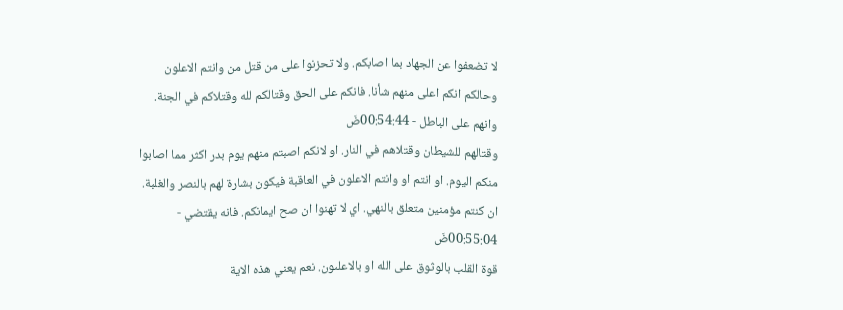لا تضعفوا عن الجهاد بما اصابكم. ولا تحزنوا على من قتل من وانتم الاعلون وحالكم انكم اعلى منهم شأنا. فانكم على الحق وقتالكم لله وقتلاكم في الجنة. وانهم على الباطل - 00:54:44ضَ
وقتالهم للشيطان وقتلاهم في النار. او لانكم اصبتم منهم يوم بدر اكثر مما اصابوا منكم اليوم. او انتم او وانتم الاعلون في العاقبة فيكون بشارة لهم بالنصر والغلبة. ان كنتم مؤمنين متعلق بالنهي. اي لا تهنوا ان صح ايمانكم. فانه يقتضي - 00:55:04ضَ
قوة القلب بالوثوق على الله او بالاعلىون. نعم يعني هذه الاية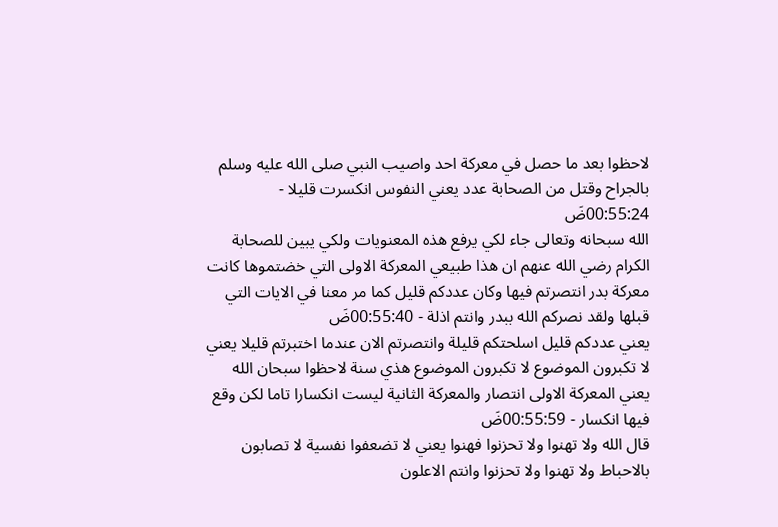لاحظوا بعد ما حصل في معركة احد واصيب النبي صلى الله عليه وسلم بالجراح وقتل من الصحابة عدد يعني النفوس انكسرت قليلا - 00:55:24ضَ
الله سبحانه وتعالى جاء لكي يرفع هذه المعنويات ولكي يبين للصحابة الكرام رضي الله عنهم ان هذا طبيعي المعركة الاولى التي خضتموها كانت معركة بدر انتصرتم فيها وكان عددكم قليل كما مر معنا في الايات التي قبلها ولقد نصركم الله ببدر وانتم اذلة - 00:55:40ضَ
يعني عددكم قليل اسلحتكم قليلة وانتصرتم الان عندما اختبرتم قليلا يعني لا تكبرون الموضوع لا تكبرون الموضوع هذي سنة لاحظوا سبحان الله يعني المعركة الاولى انتصار والمعركة الثانية ليست انكسارا تاما لكن وقع فيها انكسار - 00:55:59ضَ
قال الله ولا تهنوا ولا تحزنوا فهنوا يعني لا تضعفوا نفسية لا تصابون بالاحباط ولا تهنوا ولا تحزنوا وانتم الاعلون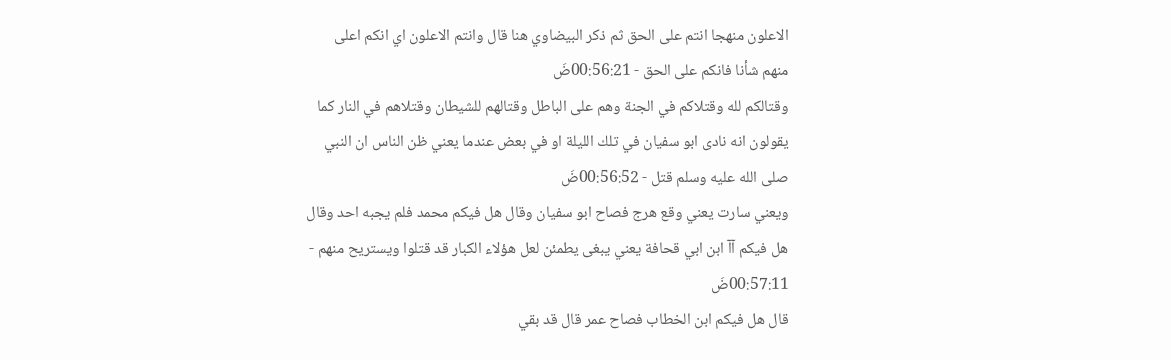الاعلون منهجا انتم على الحق ثم ذكر البيضاوي هنا قال وانتم الاعلون اي انكم اعلى منهم شأنا فانكم على الحق - 00:56:21ضَ
وقتالكم لله وقتلاكم في الجنة وهم على الباطل وقتالهم للشيطان وقتلاهم في النار كما يقولون انه نادى ابو سفيان في تلك الليلة او في بعض عندما يعني ظن الناس ان النبي صلى الله عليه وسلم قتل - 00:56:52ضَ
ويعني سارت يعني وقع هرج فصاح ابو سفيان وقال هل فيكم محمد فلم يجبه احد وقال هل فيكم آآ ابن ابي قحافة يعني يبغى يطمئن لعل هؤلاء الكبار قد قتلوا ويستريح منهم - 00:57:11ضَ
قال هل فيكم ابن الخطاب فصاح عمر قال قد بقي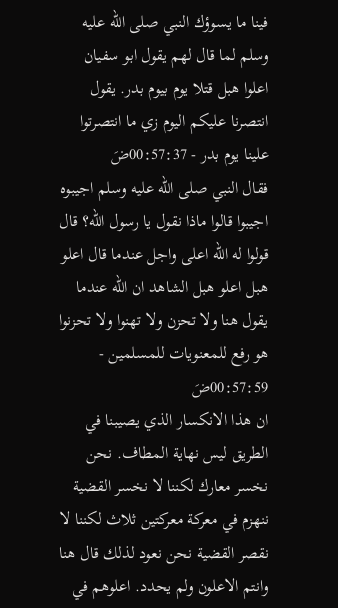فينا ما يسوؤك النبي صلى الله عليه وسلم لما قال لهم يقول ابو سفيان اعلوا هبل قتلا يوم بيوم بدر. يقول انتصرنا عليكم اليوم زي ما انتصرتوا علينا يوم بدر - 00:57:37ضَ
فقال النبي صلى الله عليه وسلم اجيبوه اجيبوا قالوا ماذا نقول يا رسول الله؟ قال قولوا له الله اعلى واجل عندما قال اعلو هبل اعلو هبل الشاهد ان الله عندما يقول هنا ولا تحزن ولا تهنوا ولا تحزنوا هو رفع للمعنويات للمسلمين - 00:57:59ضَ
ان هذا الانكسار الذي يصيبنا في الطريق ليس نهاية المطاف. نحن نخسر معارك لكننا لا نخسر القضية ننهزم في معركة معركتين ثلاث لكننا لا نقصر القضية نحن نعود لذلك قال هنا وانتم الاعلون ولم يحدد. اعلوهم في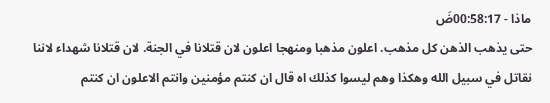ماذا - 00:58:17ضَ
حتى يذهب الذهن كل مذهب. اعلون مذهبا ومنهجا اعلون لان قتلانا في الجنة. لان قتلانا شهداء لاننا نقاتل في سبيل الله وهكذا وهم ليسوا كذلك اه قال ان كنتم مؤمنين وانتم الاعلون ان كنتم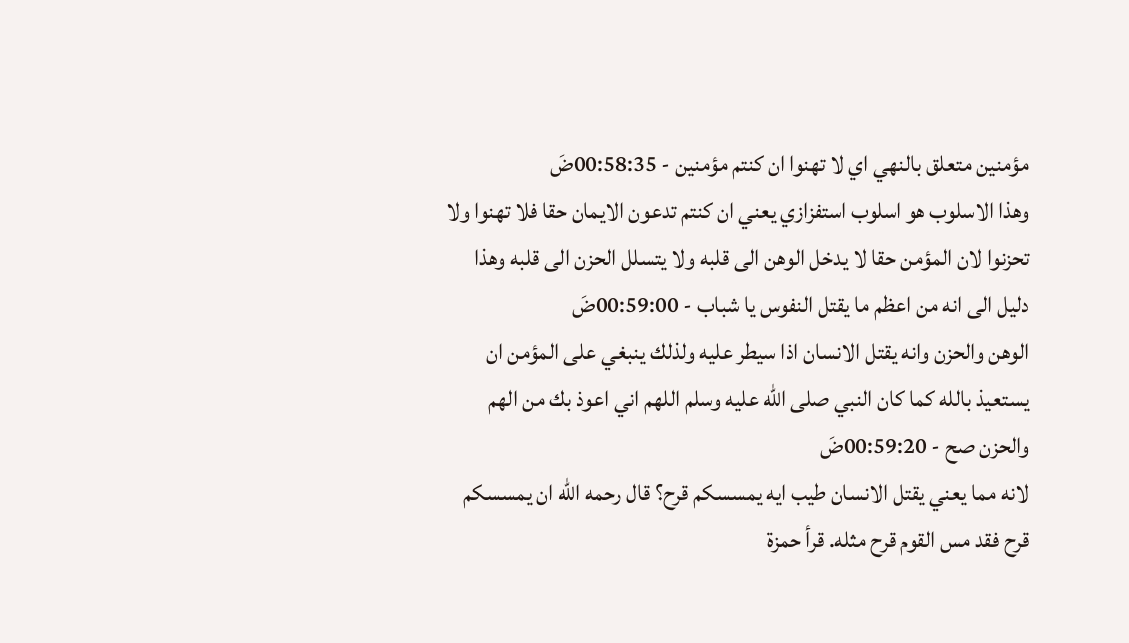مؤمنين متعلق بالنهي اي لا تهنوا ان كنتم مؤمنين - 00:58:35ضَ
وهذا الاسلوب هو اسلوب استفزازي يعني ان كنتم تدعون الايمان حقا فلا تهنوا ولا تحزنوا لان المؤمن حقا لا يدخل الوهن الى قلبه ولا يتسلل الحزن الى قلبه وهذا دليل الى انه من اعظم ما يقتل النفوس يا شباب - 00:59:00ضَ
الوهن والحزن وانه يقتل الانسان اذا سيطر عليه ولذلك ينبغي على المؤمن ان يستعيذ بالله كما كان النبي صلى الله عليه وسلم اللهم اني اعوذ بك من الهم والحزن صح - 00:59:20ضَ
لانه مما يعني يقتل الانسان طيب ايه يمسسكم قرح؟ قال رحمه الله ان يمسسكم قرح فقد مس القوم قرح مثله. قرأ حمزة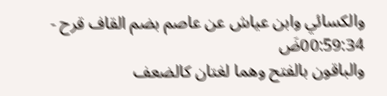والكسائي وابن عياش عن عاصم بضم القاف قرح - 00:59:34ضَ
والباقون بالفتح وهما لغتان كالضعف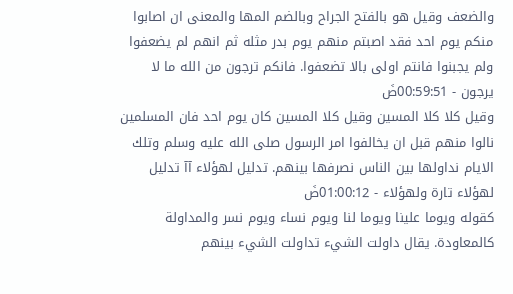والضعف وقيل هو بالفتح الجراح وبالضم المها والمعنى ان اصابوا منكم يوم احد فقد اصبتم منهم يوم بدر مثله ثم انهم لم يضعفوا ولم يجبنوا فانتم اولى بالا تضعفوا. فانكم ترجون من الله ما لا يرجون - 00:59:51ضَ
وقيل كلا كلا المسين وقيل كلا المسين كان يوم احد فان المسلمين نالوا منهم قبل ان يخالفوا امر الرسول صلى الله عليه وسلم وتلك الايام نداولها بين الناس نصرفها بينهم. تدليل لهؤلاء آآ تدليل لهؤلاء تارة ولهؤلاء - 01:00:12ضَ
كقوله ويوما علينا ويوما لنا ويوم نساء ويوم نسر والمداولة كالمعاودة. يقال داولت الشيء تداولت الشيء بينهم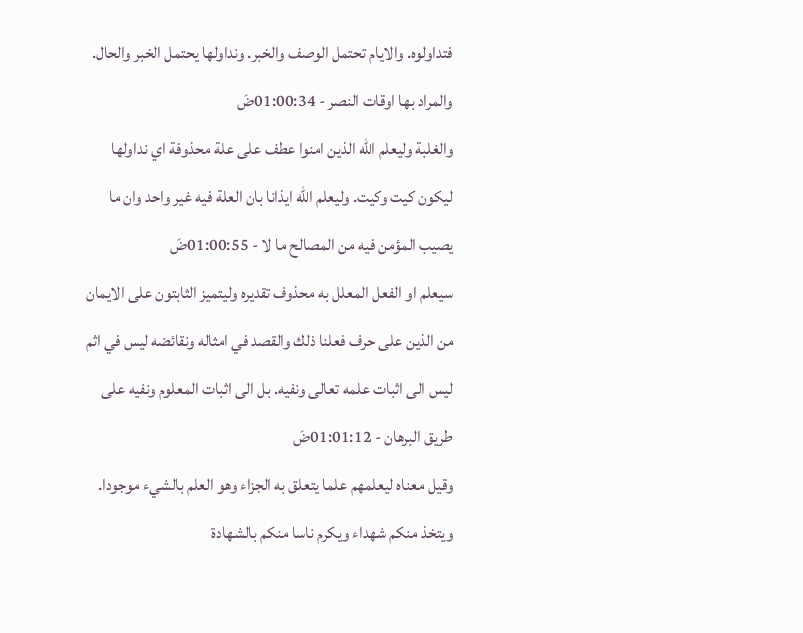فتداولوه. والايام تحتمل الوصف والخبر. ونداولها يحتمل الخبر والحال. والمراد بها اوقات النصر - 01:00:34ضَ
والغلبة وليعلم الله الذين امنوا عطف على علة محذوفة اي نداولها ليكون كيت وكيت. وليعلم الله ايذانا بان العلة فيه غير واحد وان ما يصيب المؤمن فيه من المصالح ما لا - 01:00:55ضَ
سيعلم او الفعل المعلل به محذوف تقديره وليتميز الثابتون على الايمان من الذين على حرف فعلنا ذلك والقصد في امثاله ونقائضه ليس في اثم ليس الى اثبات علمه تعالى ونفيه. بل الى اثبات المعلوم ونفيه على طريق البرهان - 01:01:12ضَ
وقيل معناه ليعلمهم علما يتعلق به الجزاء وهو العلم بالشيء موجودا. ويتخذ منكم شهداء ويكرم ناسا منكم بالشهادة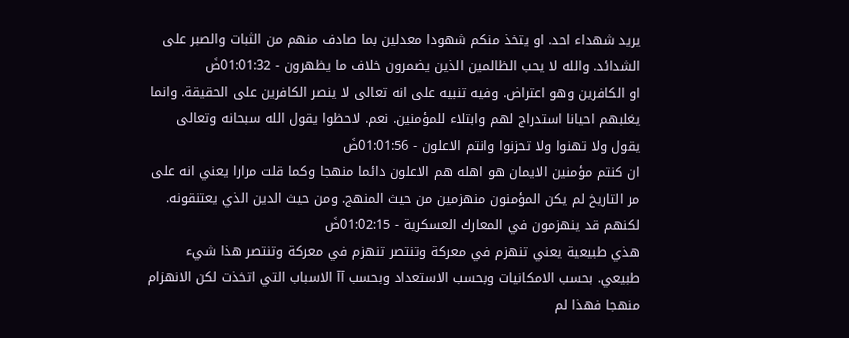يريد شهداء احد. او يتخذ منكم شهودا معدلين بما صادف منهم من الثبات والصبر على الشدائد. والله لا يحب الظالمين الذين يضمرون خلاف ما يظهرون - 01:01:32ضَ
او الكافرين وهو اعتراض. وفيه تنبيه على انه تعالى لا ينصر الكافرين على الحقيقة. وانما يغلبهم احيانا استدراج لهم وابتلاء للمؤمنين. نعم. لاحظوا يقول الله سبحانه وتعالى يقول ولا تهنوا ولا تحزنوا وانتم الاعلون - 01:01:56ضَ
ان كنتم مؤمنين الايمان هو اهله هم الاعلون دائما منهجا وكما قلت مرارا يعني انه على مر التاريخ لم يكن المؤمنون منهزمين من حيث المنهج. ومن حيث الدين الذي يعتنقونه. لكنهم قد ينهزمون في المعارك العسكرية - 01:02:15ضَ
هذي طبيعية يعني تنهزم في معركة وتنتصر تنهزم في معركة وتنتصر هذا شيء طبيعي. بحسب الامكانيات وبحسب الاستعداد وبحسب آآ الاسباب التي اتخذت لكن الانهزام منهجا فهذا لم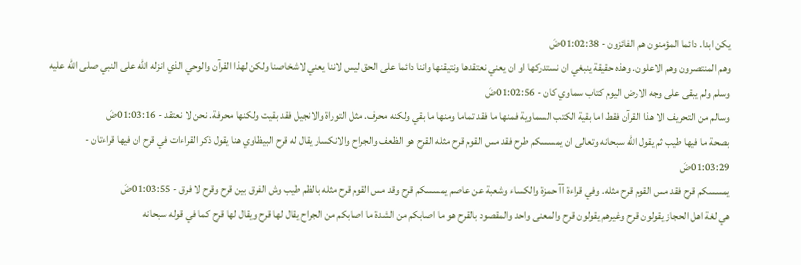يكن ابدا. دائما المؤمنون هم الفائزون - 01:02:38ضَ
وهم المنتصرون وهم الاعلون. وهذه حقيقة ينبغي ان نستدركها او ان يعني نعتقدها ونتيقنها واننا دائما على الحق ليس لاننا يعني لاشخاصنا ولكن لهذا القرآن والوحي الذي انزله الله على النبي صلى الله عليه وسلم ولم يبقى على وجه الارض اليوم كتاب سماوي كان - 01:02:56ضَ
وسالم من التحريف الا هذا القرآن فقط اما بقية الكتب السماوية فمنها ما فقد تماما ومنها ما بقي ولكنه محرف. مثل التوراة والانجيل فقد بقيت ولكنها محرفة. نحن لا نعتقد - 01:03:16ضَ
بصحة ما فيها طيب ثم يقول الله سبحانه وتعالى ان يمسسكم طرح فقد مس القوم قرح مثله القرح هو الظعف والجراح والانكسار يقال له قرح البيظاوي هنا يقول ذكر القراءات في قرح ان فيها قراءتان - 01:03:29ضَ
يمسسكم قرح فقد مس القوم قرح مثله. وفي قراءة آآ حمزة والكساء وشعبة عن عاصم يمسسكم قرح وقد مس القوم قرح مثله بالظم طيب وش الفرق بين قرح وقرح لا فرق - 01:03:55ضَ
هي لغة اهل الحجاز يقولون قرح وغيرهم يقولون قرح والمعنى واحد والمقصود بالقرح هو ما اصابكم من الشدة ما اصابكم من الجراح يقال لها قرح ويقال لها قرح كما في قوله سبحانه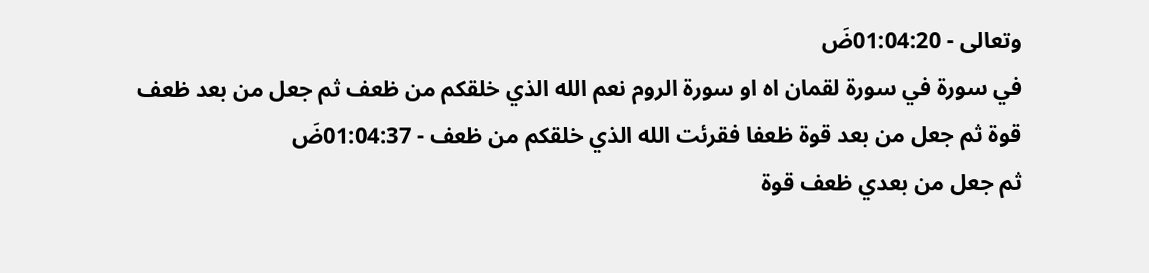وتعالى - 01:04:20ضَ
في سورة في سورة لقمان اه او سورة الروم نعم الله الذي خلقكم من ظعف ثم جعل من بعد ظعف قوة ثم جعل من بعد قوة ظعفا فقرئت الله الذي خلقكم من ظعف - 01:04:37ضَ
ثم جعل من بعدي ظعف قوة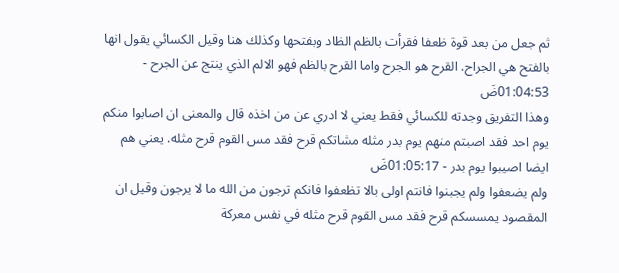ثم جعل من بعد قوة ظعفا فقرأت بالظم الظاد وبفتحها وكذلك هنا وقيل الكسائي يقول انها بالفتح هي الجراح. القرح هو الجرح واما القرح بالظم فهو الالم الذي ينتج عن الجرح - 01:04:53ضَ
وهذا التفريق وجدته للكسائي فقط يعني لا ادري عن من اخذه قال والمعنى ان اصابوا منكم يوم احد فقد اصبتم منهم يوم بدر مثله مشاتكم قرح فقد مس القوم قرح مثله. يعني هم ايضا اصيبوا يوم بدر - 01:05:17ضَ
ولم يضعفوا ولم يجبنوا فانتم اولى بالا تظعفوا فانكم ترجون من الله ما لا يرجون وقيل ان المقصود يمسسكم قرح فقد مس القوم قرح مثله في نفس معركة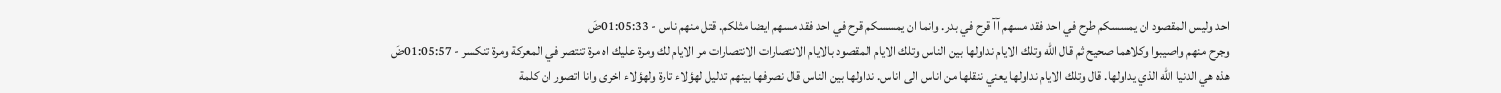احد وليس المقصود ان يمسسكم طرح في احد فقد مسهم آآ قرح في بدر. وانما ان يمسسكم قرح في احد فقد مسهم ايضا مثلكم. قتل منهم ناس - 01:05:33ضَ
وجرح منهم واصيبوا وكلاهما صحيح ثم قال الله وتلك الايام نداولها بين الناس وتلك الايام المقصود بالايام الانتصارات الانتصارات مر الايام لك ومرة عليك اه مرة تنتصر في المعركة ومرة تنكسر - 01:05:57ضَ
هذه هي الدنيا الله الذي يداولها. قال وتلك الايام نداولها يعني ننقلها من اناس الى اناس. نداولها بين الناس قال نصرفها بينهم تدليل لهؤلاء تارة ولهؤلاء اخرى وانا اتصور ان كلمة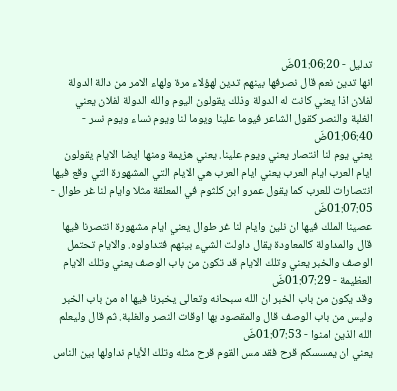تدليل - 01:06:20ضَ
انها تدين نعم قال نصرفها بينهم تدين لهؤلاء مرة ولهاء الامر من دالة الدولة لفلان اذا يعني كانت له الدولة وذلك يقولون اليوم والله الدولة لفلان يعني الغلبة والنصر كقول الشاعر فيوما علينا ويوما لنا ويوم نساء ويوم نسر - 01:06:40ضَ
يعني يوم لنا انتصار يعني ويوم علينا. يعني هزيمة ومنها ايضا الايام يقولون ايام العرب ايام العرب يعني ايام العرب هي الايام التي المشهورة التي وقع فيها انتصارات للعرب كما يقول عمرو ابن كلثوم في المعلقة مثلا وايام لنا غر طوال - 01:07:05ضَ
عصينا الملك فيها ان نلين وايام لنا غر طوال يعني ايام مشهورة انتصرنا فيها قال والمداولة كالمعاودة يقال داولت الشيء بينهم فتداولوه. والايام تحتمل الوصف والخبر يعني وتلك الايام قد تكون من باب الوصف يعني وتلك الايام العظيمة - 01:07:29ضَ
وقد يكون من باب الخبر ان الله سبحانه وتعالى يخبرنا فيها اه من باب الخبر وليس من باب الوصف قال والمقصود بها اوقات النصر والغلبة. ثم قال وليعلم الله الذين امنوا - 01:07:53ضَ
يعني ان يمسسكم قرح فقد مس القوم قرح مثله وتلك الأيام نداولها بين الناس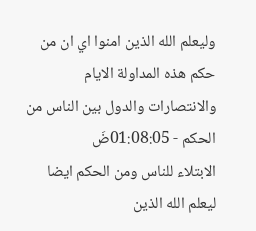وليعلم الله الذين امنوا اي ان من حكم هذه المداولة الايام والانتصارات والدول بين الناس من الحكم - 01:08:05ضَ
الابتلاء للناس ومن الحكم ايضا ليعلم الله الذين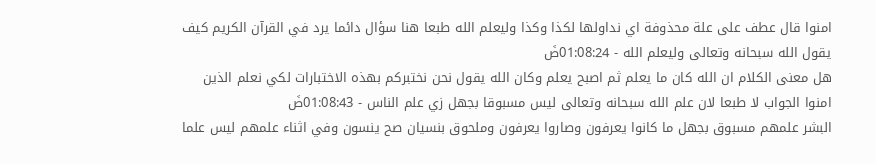امنوا قال عطف على علة محذوفة اي نداولها لكذا وكذا وليعلم الله طبعا هنا سؤال دائما يرد في القرآن الكريم كيف يقول الله سبحانه وتعالى وليعلم الله - 01:08:24ضَ
هل معنى الكلام ان الله كان ما يعلم ثم اصبح يعلم وكان الله يقول نحن نختبركم بهذه الاختبارات لكي نعلم الذين امنوا الجواب لا طبعا لان علم الله سبحانه وتعالى ليس مسبوقا بجهل زي علم الناس - 01:08:43ضَ
البشر علمهم مسبوق بجهل ما كانوا يعرفون وصاروا يعرفون وملحوق بنسيان صح ينسون وفي اثناء علمهم ليس علما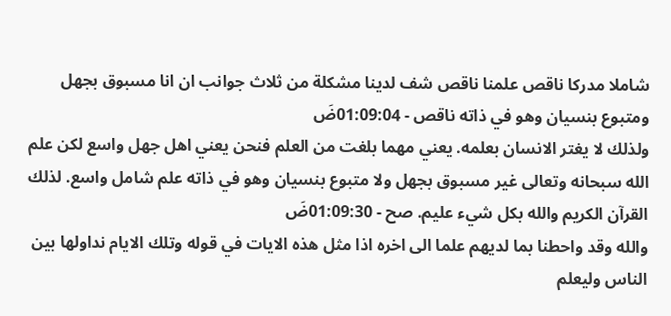شاملا مدركا ناقص علمنا ناقص شف لدينا مشكلة من ثلاث جوانب ان انا مسبوق بجهل ومتبوع بنسيان وهو في ذاته ناقص - 01:09:04ضَ
ولذلك لا يغتر الانسان بعلمه. يعني مهما بلغت من العلم فنحن يعني اهل جهل واسع لكن علم الله سبحانه وتعالى غير مسبوق بجهل ولا متبوع بنسيان وهو في ذاته علم شامل واسع. لذلك القرآن الكريم والله بكل شيء عليم. صح - 01:09:30ضَ
والله وقد واحطنا بما لديهم علما الى اخره اذا مثل هذه الايات في قوله وتلك الايام نداولها بين الناس وليعلم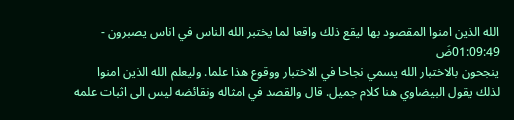الله الذين امنوا المقصود بها ليقع ذلك واقعا لما يختبر الله الناس في اناس يصبرون - 01:09:49ضَ
ينجحون بالاختبار الله يسمي نجاحا في الاختبار ووقوع هذا علما. وليعلم الله الذين امنوا لذلك يقول البيضاوي هنا كلام جميل. قال والقصد في امثاله ونقائضه ليس الى اثبات علمه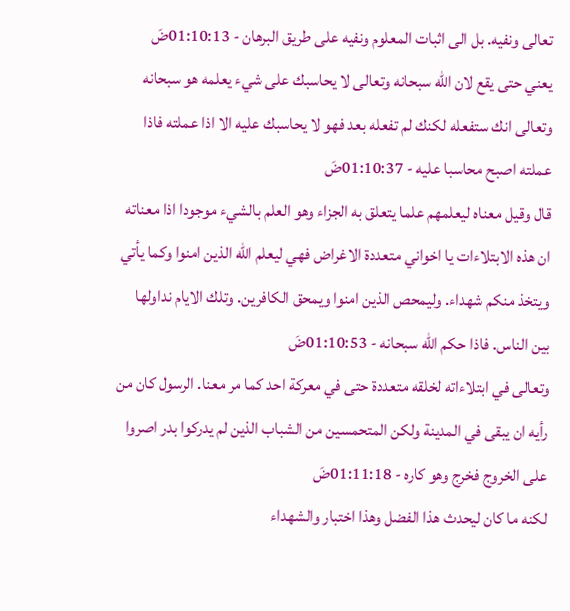تعالى ونفيه. بل الى اثبات المعلوم ونفيه على طريق البرهان - 01:10:13ضَ
يعني حتى يقع لان الله سبحانه وتعالى لا يحاسبك على شيء يعلمه هو سبحانه وتعالى انك ستفعله لكنك لم تفعله بعد فهو لا يحاسبك عليه الا اذا عملته فاذا عملته اصبح محاسبا عليه - 01:10:37ضَ
قال وقيل معناه ليعلمهم علما يتعلق به الجزاء وهو العلم بالشيء موجودا اذا معناته ان هذه الابتلاءات يا اخواني متعددة الاغراض فهي ليعلم الله الذين امنوا وكما يأتي ويتخذ منكم شهداء. وليمحص الذين امنوا ويمحق الكافرين. وتلك الايام نداولها بين الناس. فاذا حكم الله سبحانه - 01:10:53ضَ
وتعالى في ابتلاءاته لخلقه متعددة حتى في معركة احد كما مر معنا. الرسول كان من رأيه ان يبقى في المدينة ولكن المتحمسين من الشباب الذين لم يدركوا بدر اصروا على الخروج فخرج وهو كاره - 01:11:18ضَ
لكنه ما كان ليحدث هذا الفضل وهذا اختبار والشهداء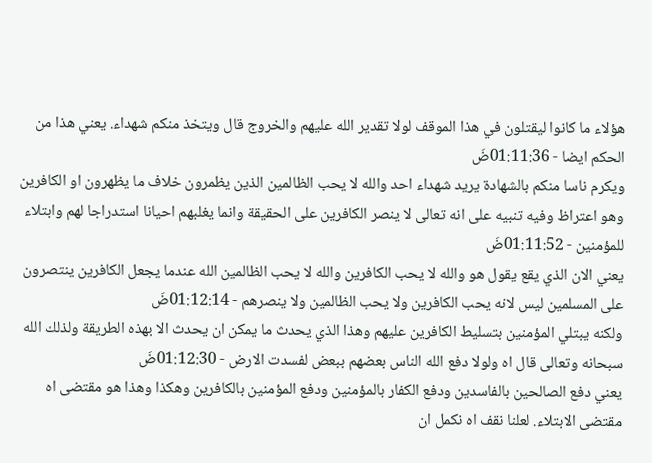هؤلاء ما كانوا ليقتلون في هذا الموقف لولا تقدير الله عليهم والخروج قال ويتخذ منكم شهداء. يعني هذا من الحكم ايضا - 01:11:36ضَ
ويكرم ناسا منكم بالشهادة يريد شهداء احد والله لا يحب الظالمين الذين يظمرون خلاف ما يظهرون او الكافرين وهو اعتراظ وفيه تنبيه على انه تعالى لا ينصر الكافرين على الحقيقة وانما يغلبهم احيانا استدراجا لهم وابتلاء للمؤمنين - 01:11:52ضَ
يعني الان الذي يقع يقول هو والله لا يحب الكافرين والله لا يحب الظالمين الله عندما يجعل الكافرين ينتصرون على المسلمين ليس لانه يحب الكافرين ولا يحب الظالمين ولا ينصرهم - 01:12:14ضَ
ولكنه يبتلي المؤمنين بتسليط الكافرين عليهم وهذا الذي يحدث ما يمكن ان يحدث الا بهذه الطريقة ولذلك الله سبحانه وتعالى قال اه ولولا دفع الله الناس بعضهم ببعض لفسدت الارض - 01:12:30ضَ
يعني دفع الصالحين بالفاسدين ودفع الكفار بالمؤمنين ودفع المؤمنين بالكافرين وهكذا وهذا هو مقتضى اه مقتضى الابتلاء. لعلنا نقف اه نكمل ان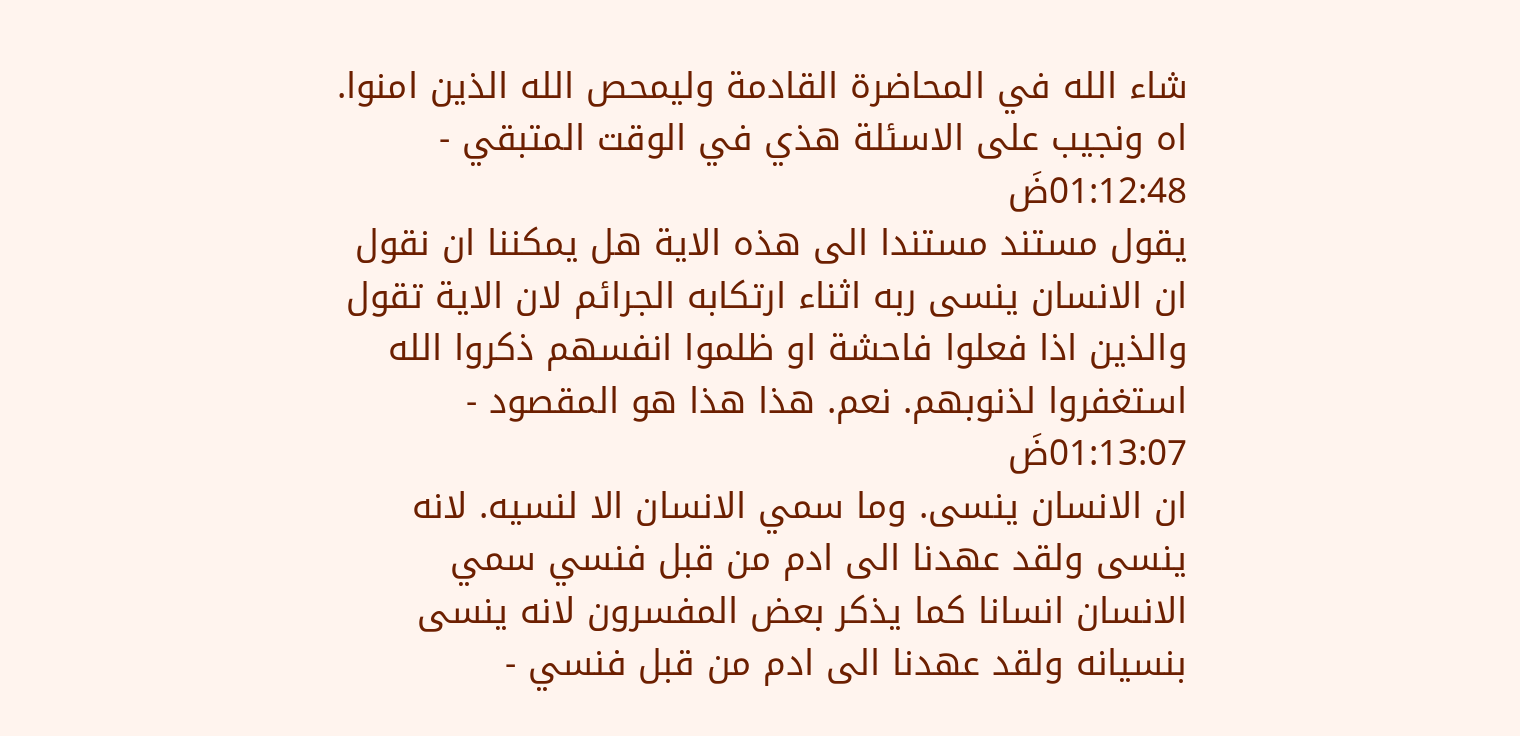شاء الله في المحاضرة القادمة وليمحص الله الذين امنوا. اه ونجيب على الاسئلة هذي في الوقت المتبقي - 01:12:48ضَ
يقول مستند مستندا الى هذه الاية هل يمكننا ان نقول ان الانسان ينسى ربه اثناء ارتكابه الجرائم لان الاية تقول والذين اذا فعلوا فاحشة او ظلموا انفسهم ذكروا الله استغفروا لذنوبهم. نعم. هذا هذا هو المقصود - 01:13:07ضَ
ان الانسان ينسى. وما سمي الانسان الا لنسيه. لانه ينسى ولقد عهدنا الى ادم من قبل فنسي سمي الانسان انسانا كما يذكر بعض المفسرون لانه ينسى بنسيانه ولقد عهدنا الى ادم من قبل فنسي -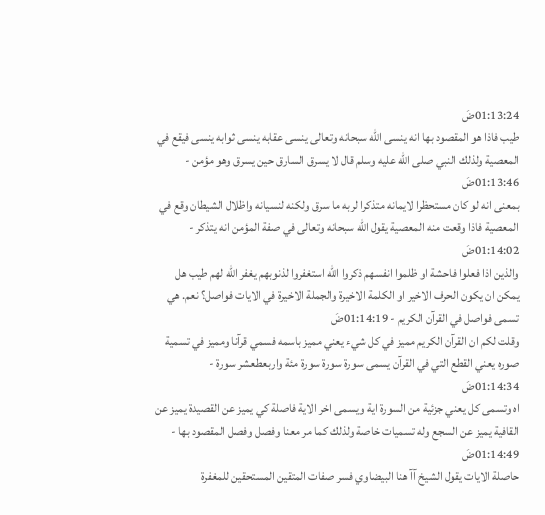01:13:24ضَ
طيب فاذا هو المقصود بها انه ينسى الله سبحانه وتعالى ينسى عقابه ينسى ثوابه ينسى فيقع في المعصية ولذلك النبي صلى الله عليه وسلم قال لا يسرق السارق حين يسرق وهو مؤمن - 01:13:46ضَ
بمعنى انه لو كان مستحظرا لايمانه متذكرا لربه ما سرق ولكنه لنسيانه واظلال الشيطان وقع في المعصية فاذا وقعت منه المعصية يقول الله سبحانه وتعالى في صفة المؤمن انه يتذكر - 01:14:02ضَ
والذين اذا فعلوا فاحشة او ظلموا انفسهم ذكروا الله استغفروا لذنوبهم يغفر الله لهم طيب هل يمكن ان يكون الحرف الاخير او الكلمة الاخيرة والجملة الاخيرة في الايات فواصل؟ نعم. هي تسمى فواصل في القرآن الكريم - 01:14:19ضَ
وقلت لكم ان القرآن الكريم مميز في كل شيء يعني مميز باسمه فسمي قرآنا ومميز في تسمية صوره يعني القطع التي في القرآن يسمى سورة سورة سورة مئة واربعطعشر سورة - 01:14:34ضَ
اه وتسمى كل يعني جزئية من السورة اية ويسمى اخر الاية فاصلة كي يميز عن القصيدة يميز عن القافية يميز عن السجع وله تسميات خاصة ولذلك كما مر معنا وفصل وفصل المقصود بها - 01:14:49ضَ
حاصلة الايات يقول الشيخ آآ هنا البيضاوي فسر صفات المتقين المستحقين للمغفرة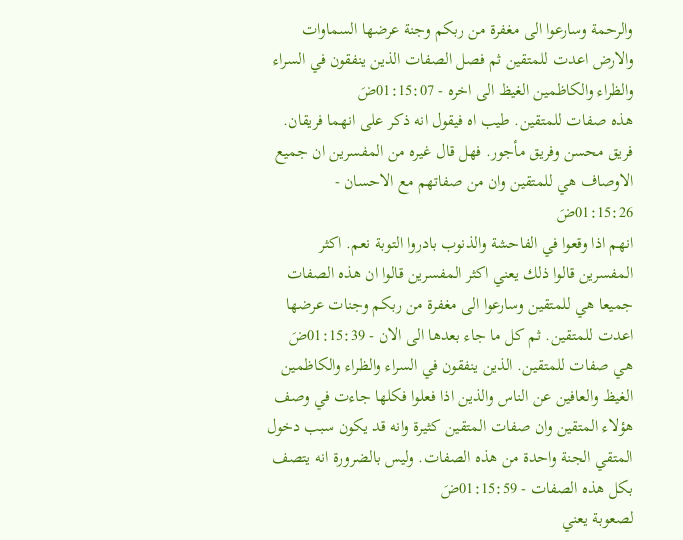والرحمة وسارعوا الى مغفرة من ربكم وجنة عرضها السماوات والارض اعدت للمتقين ثم فصل الصفات الذين ينفقون في السراء والظراء والكاظمين الغيظ الى اخره - 01:15:07ضَ
هذه صفات للمتقين. طيب اه فيقول انه ذكر على انهما فريقان. فريق محسن وفريق مأجور. فهل قال غيره من المفسرين ان جميع الاوصاف هي للمتقين وان من صفاتهم مع الاحسان - 01:15:26ضَ
انهم اذا وقعوا في الفاحشة والذنوب بادروا التوبة نعم. اكثر المفسرين قالوا ذلك يعني اكثر المفسرين قالوا ان هذه الصفات جميعا هي للمتقين وسارعوا الى مغفرة من ربكم وجنات عرضها اعدت للمتقين. ثم كل ما جاء بعدها الى الان - 01:15:39ضَ
هي صفات للمتقين. الذين ينفقون في السراء والظراء والكاظمين الغيظ والعافين عن الناس والذين اذا فعلوا فكلها جاءت في وصف هؤلاء المتقين وان صفات المتقين كثيرة وانه قد يكون سبب دخول المتقي الجنة واحدة من هذه الصفات. وليس بالضرورة انه يتصف بكل هذه الصفات - 01:15:59ضَ
لصعوبة يعني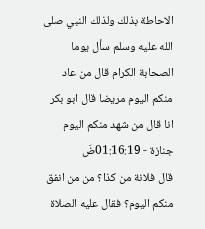الاحاطة بذلك ولذلك النبي صلى الله عليه وسلم سأل يوما الصحابة الكرام قال من عاد منكم اليوم مريضا قال ابو بكر انا قال من شهد منكم اليوم جنازة - 01:16:19ضَ
قال فلانة من كذا؟ من من انفق منكم اليوم؟ فقال عليه الصلاة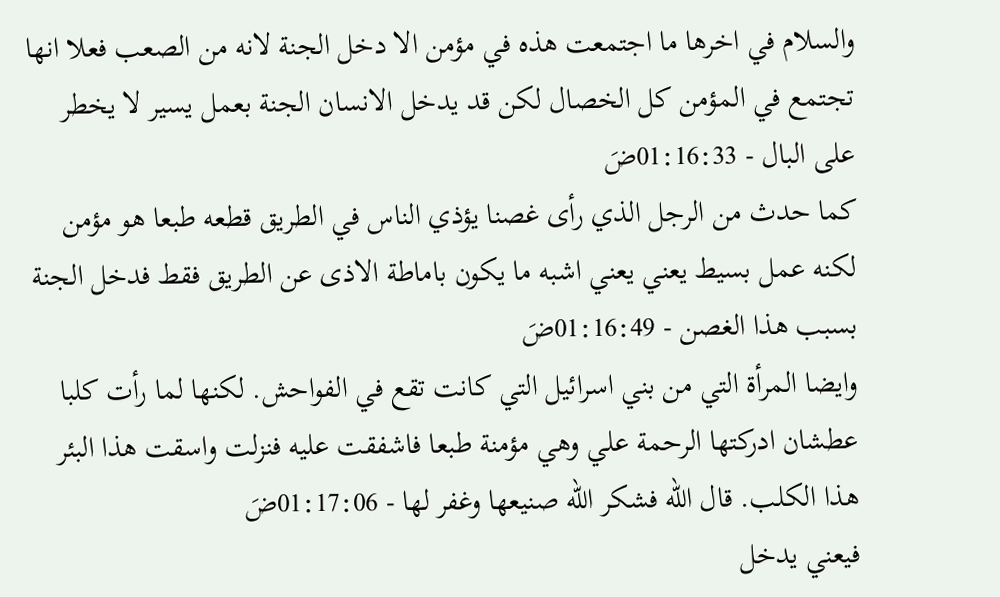والسلام في اخرها ما اجتمعت هذه في مؤمن الا دخل الجنة لانه من الصعب فعلا انها تجتمع في المؤمن كل الخصال لكن قد يدخل الانسان الجنة بعمل يسير لا يخطر على البال - 01:16:33ضَ
كما حدث من الرجل الذي رأى غصنا يؤذي الناس في الطريق قطعه طبعا هو مؤمن لكنه عمل بسيط يعني يعني اشبه ما يكون باماطة الاذى عن الطريق فقط فدخل الجنة بسبب هذا الغصن - 01:16:49ضَ
وايضا المرأة التي من بني اسرائيل التي كانت تقع في الفواحش. لكنها لما رأت كلبا عطشان ادركتها الرحمة علي وهي مؤمنة طبعا فاشفقت عليه فنزلت واسقت هذا البئر هذا الكلب. قال الله فشكر الله صنيعها وغفر لها - 01:17:06ضَ
فيعني يدخل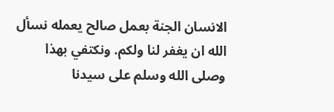الانسان الجنة بعمل صالح يعمله نسأل الله ان يغفر لنا ولكم. ونكتفي بهذا وصلى الله وسلم على سيدنا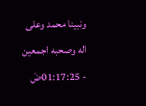ونبينا محمد وعلى اله وصحبه اجمعين - 01:17:25ضَ